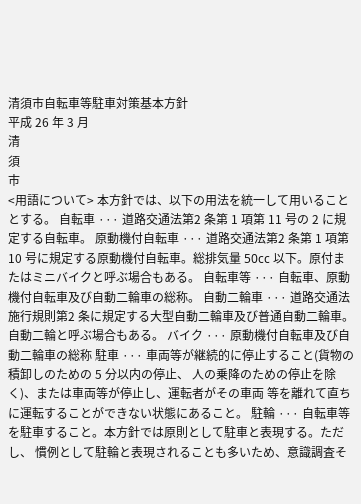清須市自転車等駐車対策基本方針
平成 26 年 3 月
清
須
市
<用語について> 本方針では、以下の用法を統一して用いることとする。 自転車 ··· 道路交通法第2 条第 1 項第 11 号の 2 に規定する自転車。 原動機付自転車 ··· 道路交通法第2 条第 1 項第 10 号に規定する原動機付自転車。総排気量 50cc 以下。原付またはミニバイクと呼ぶ場合もある。 自転車等 ··· 自転車、原動機付自転車及び自動二輪車の総称。 自動二輪車 ··· 道路交通法施行規則第2 条に規定する大型自動二輪車及び普通自動二輪車。 自動二輪と呼ぶ場合もある。 バイク ··· 原動機付自転車及び自動二輪車の総称 駐車 ··· 車両等が継続的に停止すること(貨物の積卸しのための 5 分以内の停止、 人の乗降のための停止を除く)、または車両等が停止し、運転者がその車両 等を離れて直ちに運転することができない状態にあること。 駐輪 ··· 自転車等を駐車すること。本方針では原則として駐車と表現する。ただし、 慣例として駐輪と表現されることも多いため、意識調査そ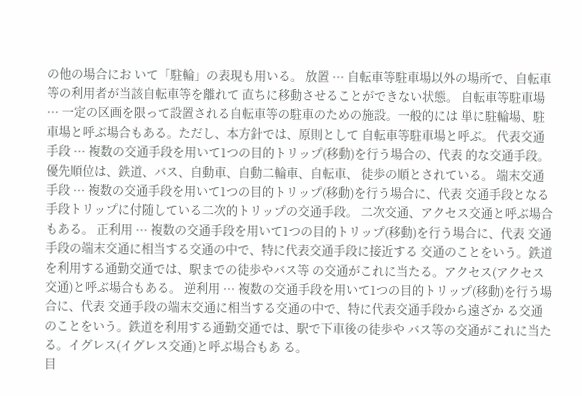の他の場合にお いて「駐輪」の表現も用いる。 放置 ··· 自転車等駐車場以外の場所で、自転車等の利用者が当該自転車等を離れて 直ちに移動させることができない状態。 自転車等駐車場 ··· 一定の区画を限って設置される自転車等の駐車のための施設。一般的には 単に駐輪場、駐車場と呼ぶ場合もある。ただし、本方針では、原則として 自転車等駐車場と呼ぶ。 代表交通手段 ··· 複数の交通手段を用いて1つの目的トリップ(移動)を行う場合の、代表 的な交通手段。優先順位は、鉄道、バス、自動車、自動二輪車、自転車、 徒歩の順とされている。 端末交通手段 ··· 複数の交通手段を用いて1つの目的トリップ(移動)を行う場合に、代表 交通手段となる手段トリップに付随している二次的トリップの交通手段。 二次交通、アクセス交通と呼ぶ場合もある。 正利用 ··· 複数の交通手段を用いて1つの目的トリップ(移動)を行う場合に、代表 交通手段の端末交通に相当する交通の中で、特に代表交通手段に接近する 交通のことをいう。鉄道を利用する通勤交通では、駅までの徒歩やバス等 の交通がこれに当たる。アクセス(アクセス交通)と呼ぶ場合もある。 逆利用 ··· 複数の交通手段を用いて1つの目的トリップ(移動)を行う場合に、代表 交通手段の端末交通に相当する交通の中で、特に代表交通手段から遠ざか る交通のことをいう。鉄道を利用する通勤交通では、駅で下車後の徒歩や バス等の交通がこれに当たる。イグレス(イグレス交通)と呼ぶ場合もあ る。
目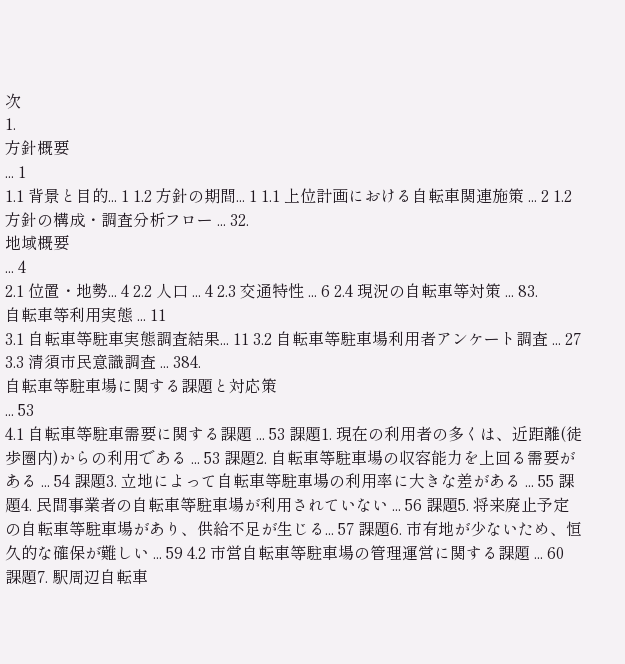次
1.
方針概要
... 1
1.1 背景と目的... 1 1.2 方針の期間... 1 1.1 上位計画における自転車関連施策 ... 2 1.2 方針の構成・調査分析フロー ... 32.
地域概要
... 4
2.1 位置・地勢... 4 2.2 人口 ... 4 2.3 交通特性 ... 6 2.4 現況の自転車等対策 ... 83.
自転車等利用実態 ... 11
3.1 自転車等駐車実態調査結果... 11 3.2 自転車等駐車場利用者アンケート調査 ... 27 3.3 清須市民意識調査 ... 384.
自転車等駐車場に関する課題と対応策
... 53
4.1 自転車等駐車需要に関する課題 ... 53 課題1. 現在の利用者の多くは、近距離(徒歩圏内)からの利用である ... 53 課題2. 自転車等駐車場の収容能力を上回る需要がある ... 54 課題3. 立地によって自転車等駐車場の利用率に大きな差がある ... 55 課題4. 民間事業者の自転車等駐車場が利用されていない ... 56 課題5. 将来廃止予定の自転車等駐車場があり、供給不足が生じる... 57 課題6. 市有地が少ないため、恒久的な確保が難しい ... 59 4.2 市営自転車等駐車場の管理運営に関する課題 ... 60 課題7. 駅周辺自転車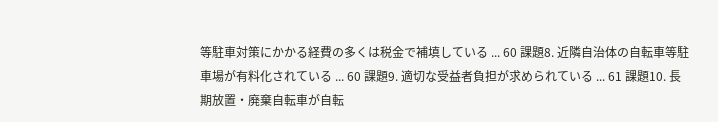等駐車対策にかかる経費の多くは税金で補填している ... 60 課題8. 近隣自治体の自転車等駐車場が有料化されている ... 60 課題9. 適切な受益者負担が求められている ... 61 課題10. 長期放置・廃棄自転車が自転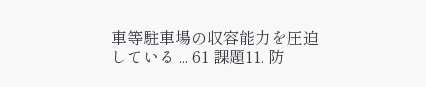車等駐車場の収容能力を圧迫している ... 61 課題11. 防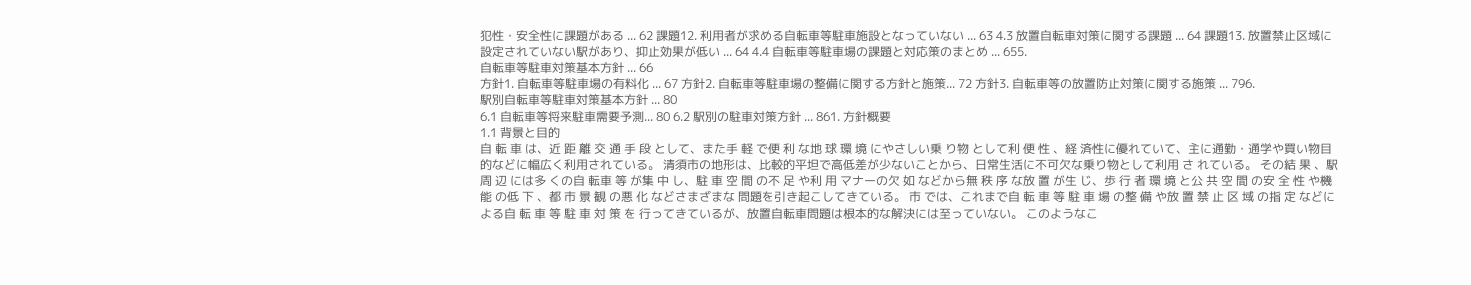犯性・安全性に課題がある ... 62 課題12. 利用者が求める自転車等駐車施設となっていない ... 63 4.3 放置自転車対策に関する課題 ... 64 課題13. 放置禁止区域に設定されていない駅があり、抑止効果が低い ... 64 4.4 自転車等駐車場の課題と対応策のまとめ ... 655.
自転車等駐車対策基本方針 ... 66
方針1. 自転車等駐車場の有料化 ... 67 方針2. 自転車等駐車場の整備に関する方針と施策... 72 方針3. 自転車等の放置防止対策に関する施策 ... 796.
駅別自転車等駐車対策基本方針 ... 80
6.1 自転車等将来駐車需要予測... 80 6.2 駅別の駐車対策方針 ... 861. 方針概要
1.1 背景と目的
自 転 車 は、近 距 離 交 通 手 段 として、また手 軽 で便 利 な地 球 環 境 にやさしい乗 り物 として利 便 性 、経 済性に優れていて、主に通勤・通学や買い物目的などに幅広く利用されている。 清須市の地形は、比較的平坦で高低差が少ないことから、日常生活に不可欠な乗り物として利用 さ れている。 その結 果 、駅 周 辺 には多 くの自 転車 等 が集 中 し、駐 車 空 間 の不 足 や利 用 マナーの欠 如 などから無 秩 序 な放 置 が生 じ、歩 行 者 環 境 と公 共 空 間 の安 全 性 や機 能 の低 下 、都 市 景 観 の悪 化 などさまざまな 問題を引き起こしてきている。 市 では、これまで自 転 車 等 駐 車 場 の整 備 や放 置 禁 止 区 域 の指 定 などによる自 転 車 等 駐 車 対 策 を 行ってきているが、放置自転車問題は根本的な解決には至っていない。 このようなこ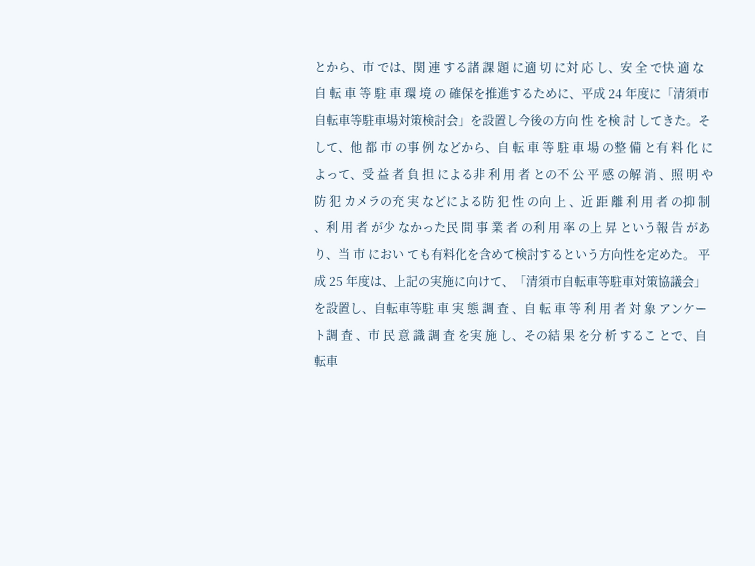とから、市 では、関 連 する諸 課 題 に適 切 に対 応 し、安 全 で快 適 な自 転 車 等 駐 車 環 境 の 確保を推進するために、平成 24 年度に「清須市自転車等駐車場対策検討会」を設置し今後の方向 性 を検 討 してきた。そして、他 都 市 の事 例 などから、自 転 車 等 駐 車 場 の整 備 と有 料 化 によって、受 益 者 負 担 による非 利 用 者 との不 公 平 感 の解 消 、照 明 や防 犯 カメラの充 実 などによる防 犯 性 の向 上 、近 距 離 利 用 者 の抑 制 、利 用 者 が少 なかった民 間 事 業 者 の利 用 率 の上 昇 という報 告 があり、当 市 におい ても有料化を含めて検討するという方向性を定めた。 平成 25 年度は、上記の実施に向けて、「清須市自転車等駐車対策協議会」を設置し、自転車等駐 車 実 態 調 査 、自 転 車 等 利 用 者 対 象 アンケート調 査 、市 民 意 識 調 査 を実 施 し、その結 果 を分 析 するこ とで、自転車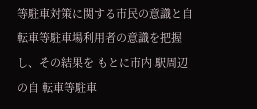等駐車対策に関する市民の意識と自転車等駐車場利用者の意識を把握し、その結果を もとに市内 駅周辺の自 転車等駐車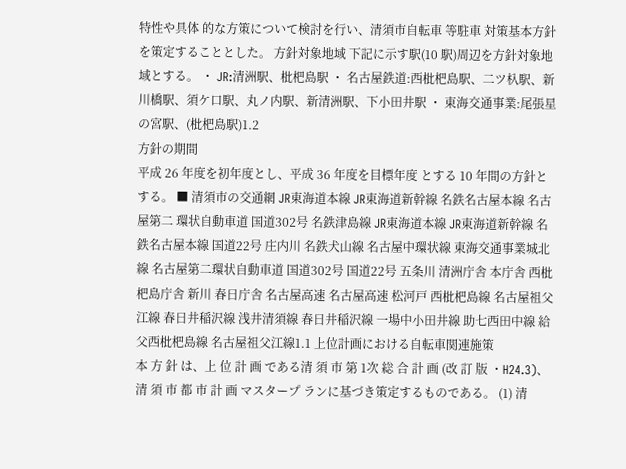特性や具体 的な方策について検討を行い、清須市自転車 等駐車 対策基本方針を策定することとした。 方針対象地域 下記に示す駅(10 駅)周辺を方針対象地域とする。 ・ JR:清洲駅、枇杷島駅 ・ 名古屋鉄道:西枇杷島駅、二ツ杁駅、新川橋駅、須ケ口駅、丸ノ内駅、新清洲駅、下小田井駅 ・ 東海交通事業:尾張星の宮駅、(枇杷島駅)1.2
方針の期間
平成 26 年度を初年度とし、平成 36 年度を目標年度 とする 10 年間の方針とする。 ■ 清須市の交通網 JR東海道本線 JR東海道新幹線 名鉄名古屋本線 名古屋第二 環状自動車道 国道302号 名鉄津島線 JR東海道本線 JR東海道新幹線 名鉄名古屋本線 国道22号 庄内川 名鉄犬山線 名古屋中環状線 東海交通事業城北線 名古屋第二環状自動車道 国道302号 国道22号 五条川 清洲庁舎 本庁舎 西枇杷島庁舎 新川 春日庁舎 名古屋高速 名古屋高速 松河戸 西枇杷島線 名古屋祖父江線 春日井稲沢線 浅井清須線 春日井稲沢線 一場中小田井線 助七西田中線 給父西枇杷島線 名古屋祖父江線1.1 上位計画における自転車関連施策
本 方 針 は、上 位 計 画 である清 須 市 第 1次 総 合 計 画 (改 訂 版 ・H24.3)、清 須 市 都 市 計 画 マスタープ ランに基づき策定するものである。 (1) 清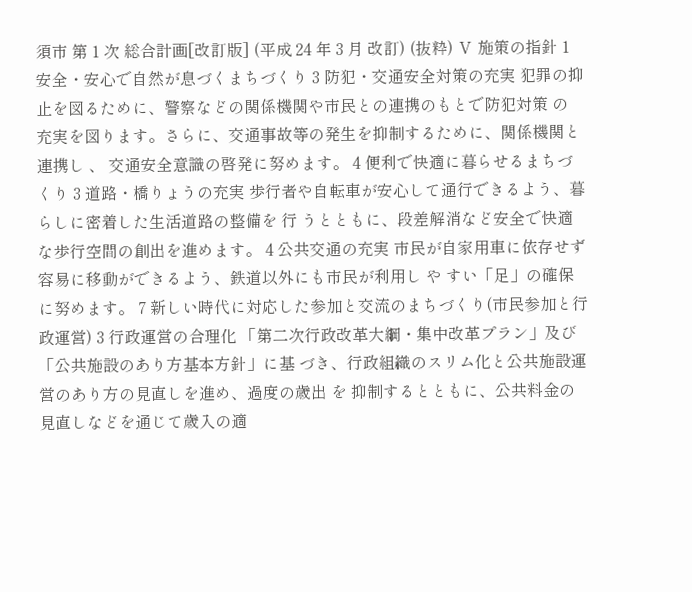須市 第 1 次 総合計画[改訂版] (平成 24 年 3 月 改訂) (抜粋) Ⅴ 施策の指針 1 安全・安心で自然が息づくまちづくり 3 防犯・交通安全対策の充実 犯罪の抑止を図るために、警察などの関係機関や市民との連携のもとで防犯対策 の 充実を図ります。さらに、交通事故等の発生を抑制するために、関係機関と連携し 、 交通安全意識の啓発に努めます。 4 便利で快適に暮らせるまちづくり 3 道路・橋りょうの充実 歩行者や自転車が安心して通行できるよう、暮らしに密着した生活道路の整備を 行 うとともに、段差解消など安全で快適な歩行空間の創出を進めます。 4 公共交通の充実 市民が自家用車に依存せず容易に移動ができるよう、鉄道以外にも市民が利用し や すい「足」の確保に努めます。 7 新しい時代に対応した参加と交流のまちづくり(市民参加と行政運営) 3 行政運営の合理化 「第二次行政改革大綱・集中改革プラン」及び「公共施設のあり方基本方針」に基 づき、行政組織のスリム化と公共施設運営のあり方の見直しを進め、過度の歳出 を 抑制するとともに、公共料金の見直しなどを通じて歳入の適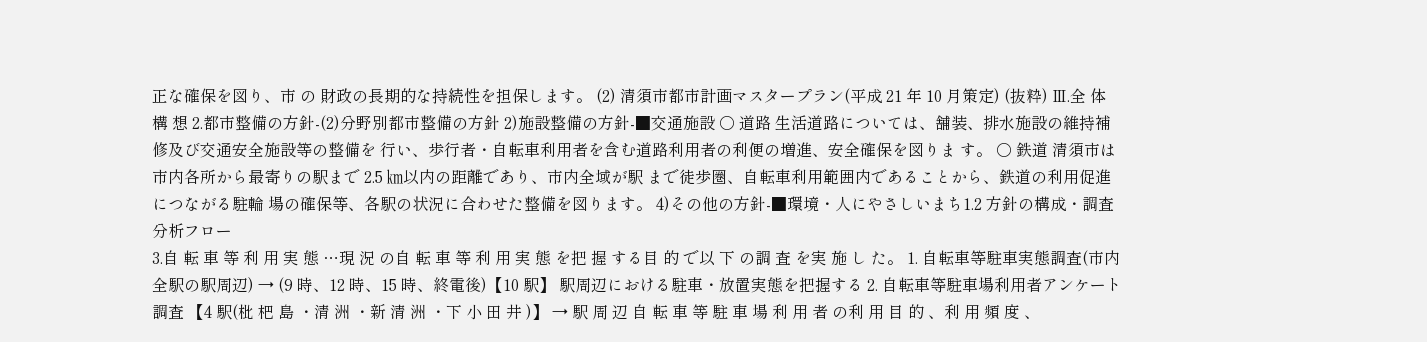正な確保を図り、市 の 財政の長期的な持続性を担保します。 (2) 清須市都市計画マスタープラン(平成 21 年 10 月策定) (抜粋) Ⅲ.全 体 構 想 2.都市整備の方針-(2)分野別都市整備の方針 2)施設整備の方針-■交通施設 ○ 道路 生活道路については、舗装、排水施設の維持補修及び交通安全施設等の整備を 行い、歩行者・自転車利用者を含む道路利用者の利便の増進、安全確保を図りま す。 ○ 鉄道 清須市は市内各所から最寄りの駅まで 2.5 ㎞以内の距離であり、市内全域が駅 まで徒歩圏、自転車利用範囲内であることから、鉄道の利用促進につながる駐輪 場の確保等、各駅の状況に合わせた整備を図ります。 4)その他の方針-■環境・人にやさしいまち1.2 方針の構成・調査分析フロー
3.自 転 車 等 利 用 実 態 …現 況 の自 転 車 等 利 用 実 態 を把 握 する目 的 で以 下 の調 査 を実 施 し た。 1. 自転車等駐車実態調査(市内全駅の駅周辺) → (9 時、12 時、15 時、終電後)【10 駅】 駅周辺における駐車・放置実態を把握する 2. 自転車等駐車場利用者アンケート調査 【4 駅(枇 杷 島 ・清 洲 ・新 清 洲 ・下 小 田 井 )】 → 駅 周 辺 自 転 車 等 駐 車 場 利 用 者 の利 用 目 的 、利 用 頻 度 、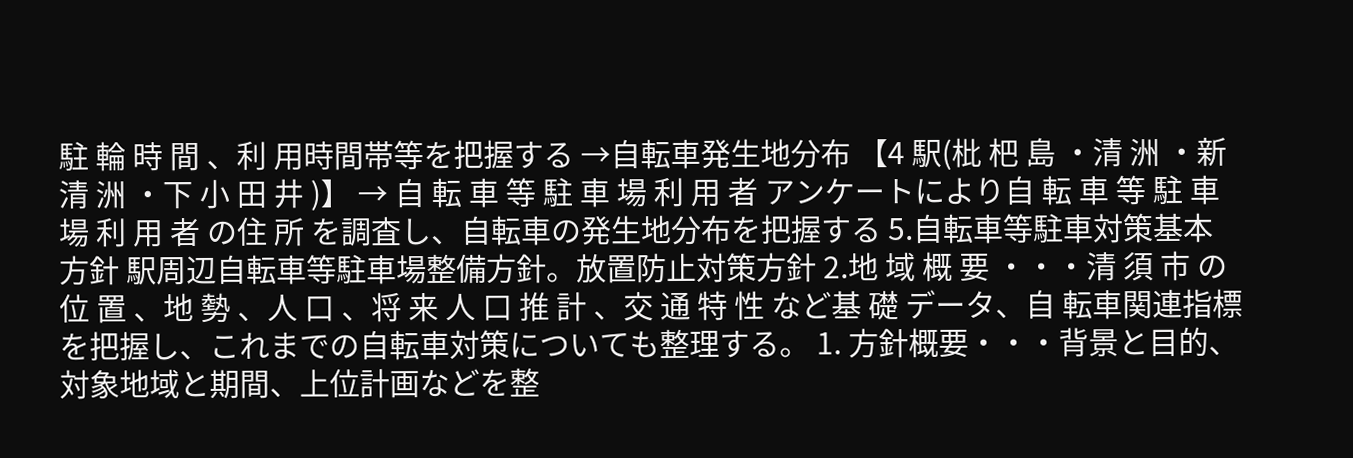駐 輪 時 間 、利 用時間帯等を把握する →自転車発生地分布 【4 駅(枇 杷 島 ・清 洲 ・新 清 洲 ・下 小 田 井 )】 → 自 転 車 等 駐 車 場 利 用 者 アンケートにより自 転 車 等 駐 車 場 利 用 者 の住 所 を調査し、自転車の発生地分布を把握する 5.自転車等駐車対策基本方針 駅周辺自転車等駐車場整備方針。放置防止対策方針 2.地 域 概 要 ・・・清 須 市 の位 置 、地 勢 、人 口 、将 来 人 口 推 計 、交 通 特 性 など基 礎 データ、自 転車関連指標を把握し、これまでの自転車対策についても整理する。 1. 方針概要・・・背景と目的、対象地域と期間、上位計画などを整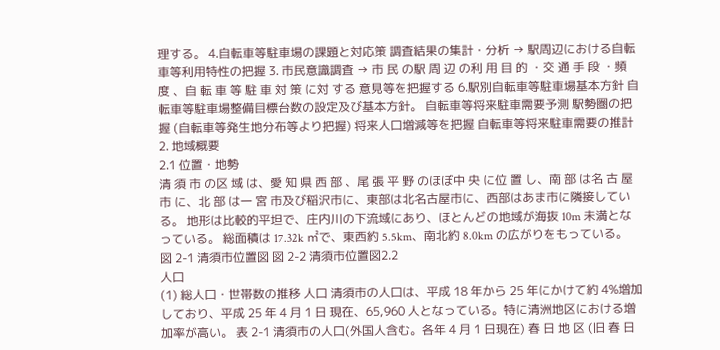理する。 4.自転車等駐車場の課題と対応策 調査結果の集計・分析 → 駅周辺における自転車等利用特性の把握 3. 市民意識調査 → 市 民 の駅 周 辺 の利 用 目 的 ・交 通 手 段 ・頻 度 、自 転 車 等 駐 車 対 策 に対 する 意見等を把握する 6.駅別自転車等駐車場基本方針 自転車等駐車場整備目標台数の設定及び基本方針。 自転車等将来駐車需要予測 駅勢圏の把握 (自転車等発生地分布等より把握) 将来人口増減等を把握 自転車等将来駐車需要の推計2. 地域概要
2.1 位置・地勢
清 須 市 の区 域 は、愛 知 県 西 部 、尾 張 平 野 のほぼ中 央 に位 置 し、南 部 は名 古 屋 市 に、北 部 は一 宮 市及び稲沢市に、東部は北名古屋市に、西部はあま市に隣接している。 地形は比較的平坦で、庄内川の下流域にあり、ほとんどの地域が海抜 10m 未満となっている。 総面積は 17.32k ㎡で、東西約 5.5km、南北約 8.0km の広がりをもっている。 図 2-1 清須市位置図 図 2-2 清須市位置図2.2
人口
(1) 総人口・世帯数の推移 人口 清須市の人口は、平成 18 年から 25 年にかけて約 4%増加しており、平成 25 年 4 月 1 日 現在、65,960 人となっている。特に清洲地区における増加率が高い。 表 2-1 清須市の人口(外国人含む。各年 4 月 1 日現在) 春 日 地 区 (旧 春 日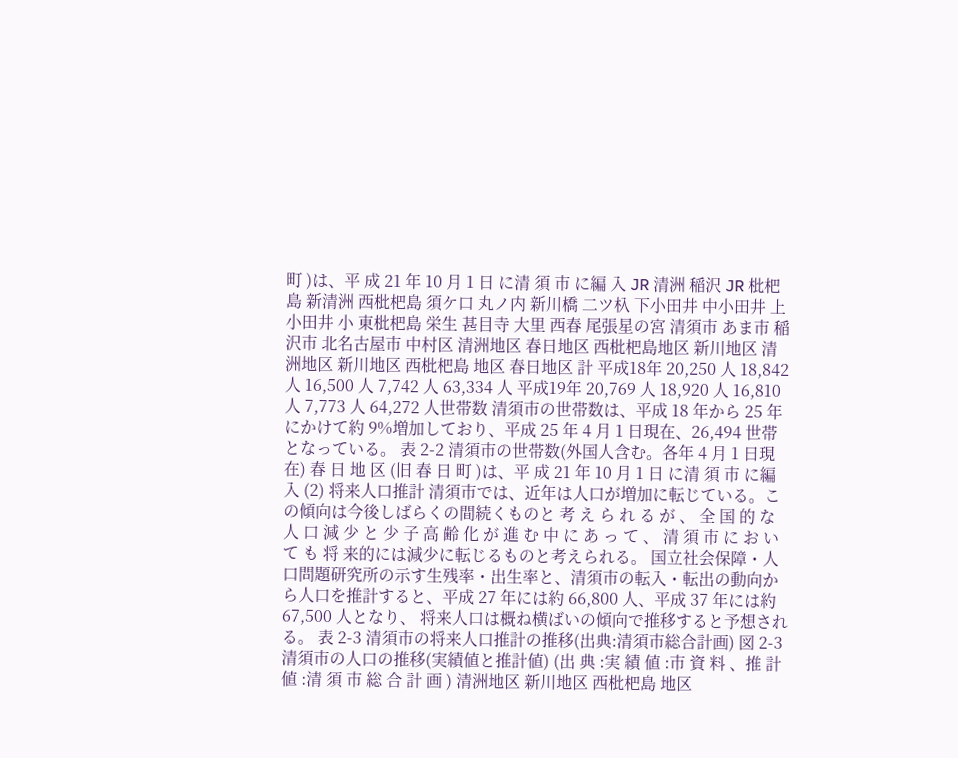町 )は、平 成 21 年 10 月 1 日 に清 須 市 に編 入 JR 清洲 稲沢 JR 枇杷島 新清洲 西枇杷島 須ケ口 丸ノ内 新川橋 二ツ杁 下小田井 中小田井 上小田井 小 東枇杷島 栄生 甚目寺 大里 西春 尾張星の宮 清須市 あま市 稲沢市 北名古屋市 中村区 清洲地区 春日地区 西枇杷島地区 新川地区 清洲地区 新川地区 西枇杷島 地区 春日地区 計 平成18年 20,250 人 18,842 人 16,500 人 7,742 人 63,334 人 平成19年 20,769 人 18,920 人 16,810 人 7,773 人 64,272 人世帯数 清須市の世帯数は、平成 18 年から 25 年にかけて約 9%増加しており、平成 25 年 4 月 1 日現在、26,494 世帯となっている。 表 2-2 清須市の世帯数(外国人含む。各年 4 月 1 日現在) 春 日 地 区 (旧 春 日 町 )は、平 成 21 年 10 月 1 日 に清 須 市 に編 入 (2) 将来人口推計 清須市では、近年は人口が増加に転じている。この傾向は今後しばらくの間続くものと 考 え ら れ る が 、 全 国 的 な 人 口 減 少 と 少 子 高 齢 化 が 進 む 中 に あ っ て 、 清 須 市 に お い て も 将 来的には減少に転じるものと考えられる。 国立社会保障・人口問題研究所の示す生残率・出生率と、清須市の転入・転出の動向か ら人口を推計すると、平成 27 年には約 66,800 人、平成 37 年には約 67,500 人となり、 将来人口は概ね横ばいの傾向で推移すると予想される。 表 2-3 清須市の将来人口推計の推移(出典:清須市総合計画) 図 2-3 清須市の人口の推移(実績値と推計値) (出 典 :実 績 値 :市 資 料 、推 計 値 :清 須 市 総 合 計 画 ) 清洲地区 新川地区 西枇杷島 地区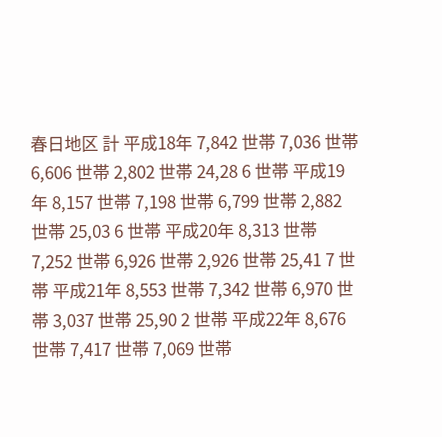春日地区 計 平成18年 7,842 世帯 7,036 世帯 6,606 世帯 2,802 世帯 24,28 6 世帯 平成19年 8,157 世帯 7,198 世帯 6,799 世帯 2,882 世帯 25,03 6 世帯 平成20年 8,313 世帯 7,252 世帯 6,926 世帯 2,926 世帯 25,41 7 世帯 平成21年 8,553 世帯 7,342 世帯 6,970 世帯 3,037 世帯 25,90 2 世帯 平成22年 8,676 世帯 7,417 世帯 7,069 世帯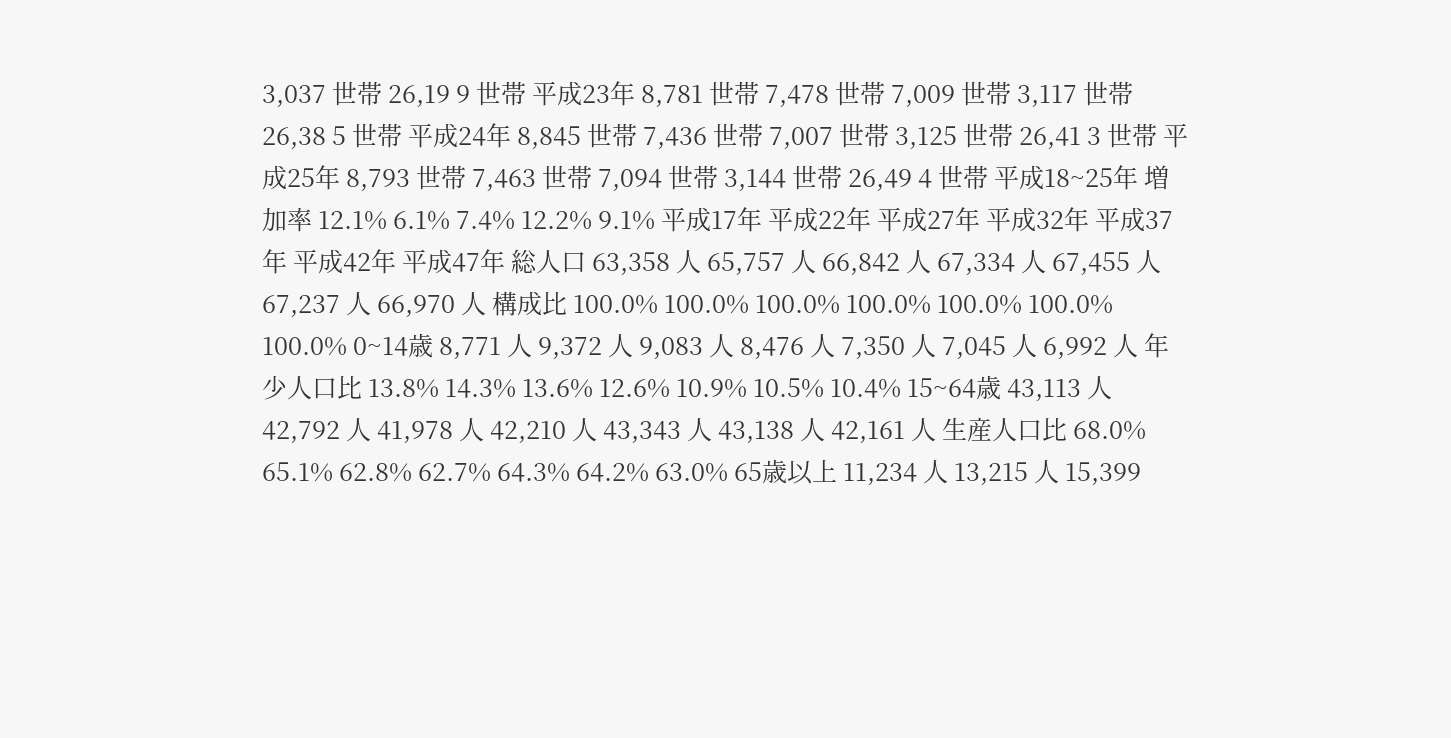3,037 世帯 26,19 9 世帯 平成23年 8,781 世帯 7,478 世帯 7,009 世帯 3,117 世帯 26,38 5 世帯 平成24年 8,845 世帯 7,436 世帯 7,007 世帯 3,125 世帯 26,41 3 世帯 平成25年 8,793 世帯 7,463 世帯 7,094 世帯 3,144 世帯 26,49 4 世帯 平成18~25年 増加率 12.1% 6.1% 7.4% 12.2% 9.1% 平成17年 平成22年 平成27年 平成32年 平成37年 平成42年 平成47年 総人口 63,358 人 65,757 人 66,842 人 67,334 人 67,455 人 67,237 人 66,970 人 構成比 100.0% 100.0% 100.0% 100.0% 100.0% 100.0% 100.0% 0~14歳 8,771 人 9,372 人 9,083 人 8,476 人 7,350 人 7,045 人 6,992 人 年少人口比 13.8% 14.3% 13.6% 12.6% 10.9% 10.5% 10.4% 15~64歳 43,113 人 42,792 人 41,978 人 42,210 人 43,343 人 43,138 人 42,161 人 生産人口比 68.0% 65.1% 62.8% 62.7% 64.3% 64.2% 63.0% 65歳以上 11,234 人 13,215 人 15,399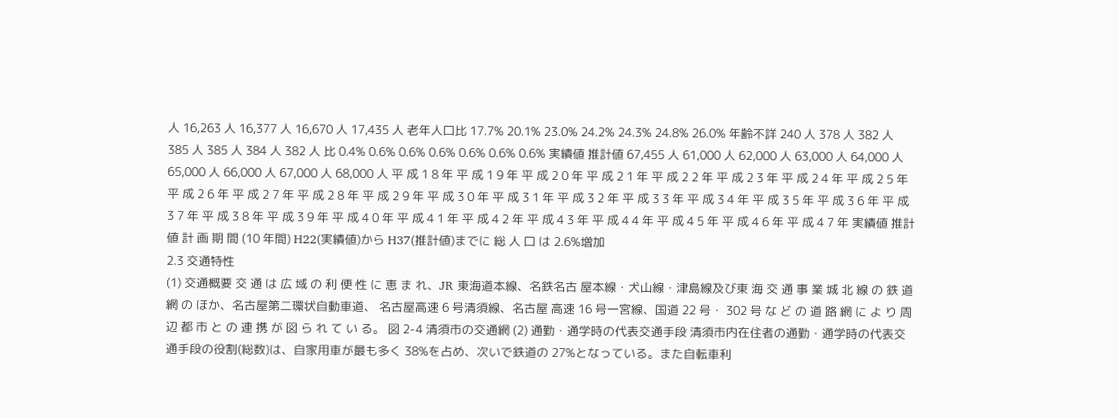人 16,263 人 16,377 人 16,670 人 17,435 人 老年人口比 17.7% 20.1% 23.0% 24.2% 24.3% 24.8% 26.0% 年齢不詳 240 人 378 人 382 人 385 人 385 人 384 人 382 人 比 0.4% 0.6% 0.6% 0.6% 0.6% 0.6% 0.6% 実績値 推計値 67,455 人 61,000 人 62,000 人 63,000 人 64,000 人 65,000 人 66,000 人 67,000 人 68,000 人 平 成 1 8 年 平 成 1 9 年 平 成 2 0 年 平 成 2 1 年 平 成 2 2 年 平 成 2 3 年 平 成 2 4 年 平 成 2 5 年 平 成 2 6 年 平 成 2 7 年 平 成 2 8 年 平 成 2 9 年 平 成 3 0 年 平 成 3 1 年 平 成 3 2 年 平 成 3 3 年 平 成 3 4 年 平 成 3 5 年 平 成 3 6 年 平 成 3 7 年 平 成 3 8 年 平 成 3 9 年 平 成 4 0 年 平 成 4 1 年 平 成 4 2 年 平 成 4 3 年 平 成 4 4 年 平 成 4 5 年 平 成 4 6 年 平 成 4 7 年 実績値 推計値 計 画 期 間 (10 年間) H22(実績値)から H37(推計値)までに 総 人 口 は 2.6%増加
2.3 交通特性
(1) 交通概要 交 通 は 広 域 の 利 便 性 に 恵 ま れ、JR 東海道本線、名鉄名古 屋本線・犬山線・津島線及び東 海 交 通 事 業 城 北 線 の 鉄 道 網 の ほか、名古屋第二環状自動車道、 名古屋高速 6 号清須線、名古屋 高速 16 号一宮線、国道 22 号・ 302 号 な ど の 道 路 網 に よ り 周 辺 都 市 と の 連 携 が 図 ら れ て い る。 図 2-4 清須市の交通網 (2) 通勤・通学時の代表交通手段 清須市内在住者の通勤・通学時の代表交通手段の役割(総数)は、自家用車が最も多く 38%を占め、次いで鉄道の 27%となっている。また自転車利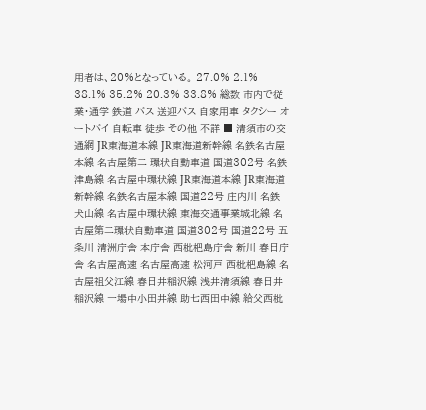用者は、20%となっている。 27.0% 2.1% 38.1% 35.2% 20.3% 33.8% 総数 市内で従業・通学 鉄道 バス 送迎バス 自家用車 タクシー オートバイ 自転車 徒歩 その他 不詳 ■ 清須市の交通網 JR東海道本線 JR東海道新幹線 名鉄名古屋本線 名古屋第二 環状自動車道 国道302号 名鉄津島線 名古屋中環状線 JR東海道本線 JR東海道新幹線 名鉄名古屋本線 国道22号 庄内川 名鉄犬山線 名古屋中環状線 東海交通事業城北線 名古屋第二環状自動車道 国道302号 国道22号 五条川 清洲庁舎 本庁舎 西枇杷島庁舎 新川 春日庁舎 名古屋高速 名古屋高速 松河戸 西枇杷島線 名古屋祖父江線 春日井稲沢線 浅井清須線 春日井稲沢線 一場中小田井線 助七西田中線 給父西枇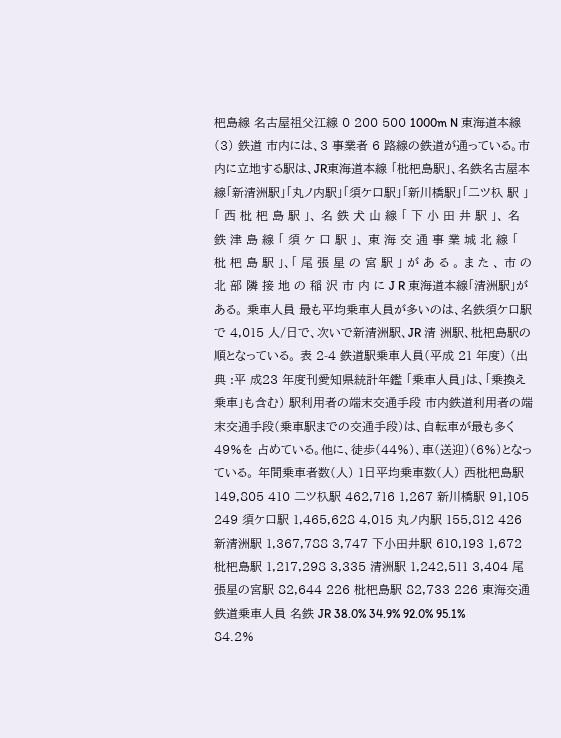杷島線 名古屋祖父江線 0 200 500 1000m N 東海道本線(3) 鉄道 市内には、3 事業者 6 路線の鉄道が通っている。市内に立地する駅は、JR東海道本線 「枇杷島駅」、名鉄名古屋本線「新清洲駅」「丸ノ内駅」「須ケ口駅」「新川橋駅」「二ツ杁 駅 」「 西 枇 杷 島 駅 」、 名 鉄 犬 山 線 「 下 小 田 井 駅 」、 名 鉄 津 島 線 「 須 ケ 口 駅 」、 東 海 交 通 事 業 城 北 線 「 枇 杷 島 駅 」、「 尾 張 星 の 宮 駅 」 が あ る 。 ま た 、 市 の 北 部 隣 接 地 の 稲 沢 市 内 に J R 東海道本線「清洲駅」がある。 乗車人員 最も平均乗車人員が多いのは、名鉄須ケ口駅で 4,015 人/日で、次いで新清洲駅、JR 清 洲駅、枇杷島駅の順となっている。 表 2-4 鉄道駅乗車人員(平成 21 年度) (出 典 :平 成23 年度刊愛知県統計年鑑 「乗車人員」は、「乗換え乗車」も含む) 駅利用者の端末交通手段 市内鉄道利用者の端末交通手段(乗車駅までの交通手段)は、自転車が最も多く 49%を 占めている。他に、徒歩(44%)、車(送迎)(6%)となっている。 年間乗車者数(人) 1日平均乗車数(人) 西枇杷島駅 149,805 410 二ツ杁駅 462,716 1,267 新川橋駅 91,105 249 須ケ口駅 1,465,628 4,015 丸ノ内駅 155,812 426 新清洲駅 1,367,788 3,747 下小田井駅 610,193 1,672 枇杷島駅 1,217,298 3,335 清洲駅 1,242,511 3,404 尾張星の宮駅 82,644 226 枇杷島駅 82,733 226 東海交通 鉄道乗車人員 名鉄 JR 38.0% 34.9% 92.0% 95.1% 84.2%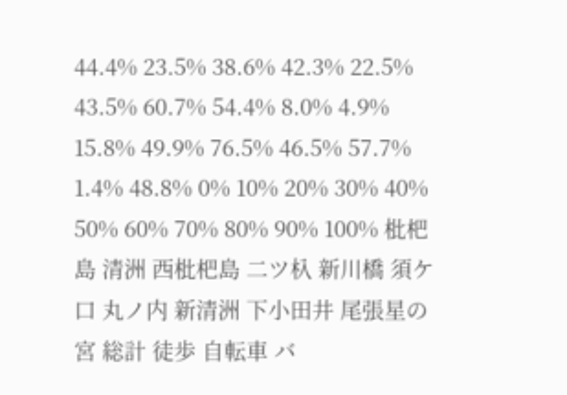44.4% 23.5% 38.6% 42.3% 22.5% 43.5% 60.7% 54.4% 8.0% 4.9% 15.8% 49.9% 76.5% 46.5% 57.7% 1.4% 48.8% 0% 10% 20% 30% 40% 50% 60% 70% 80% 90% 100% 枇杷島 清洲 西枇杷島 二ツ杁 新川橋 須ケ口 丸ノ内 新清洲 下小田井 尾張星の宮 総計 徒歩 自転車 バ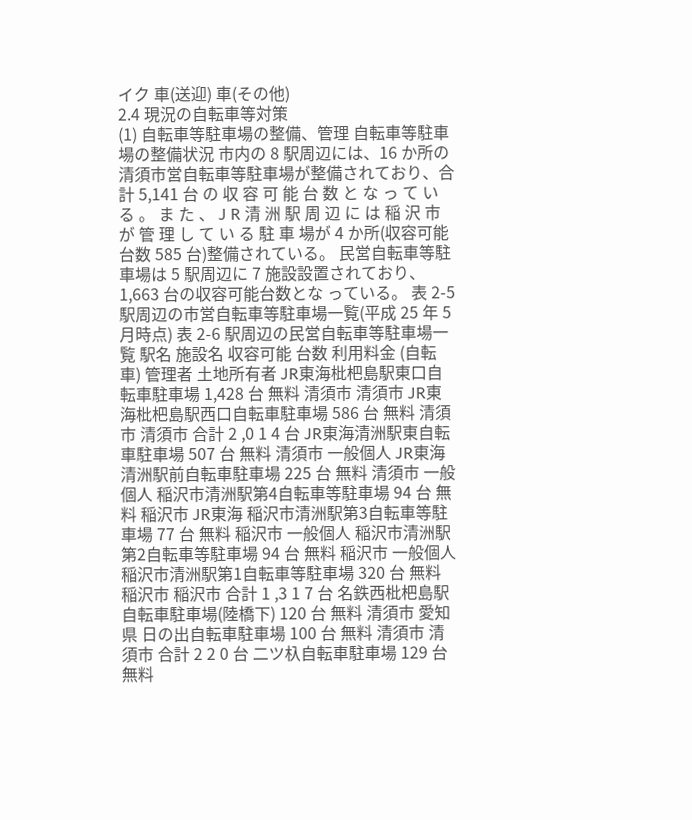イク 車(送迎) 車(その他)
2.4 現況の自転車等対策
(1) 自転車等駐車場の整備、管理 自転車等駐車場の整備状況 市内の 8 駅周辺には、16 か所の清須市営自転車等駐車場が整備されており、合計 5,141 台 の 収 容 可 能 台 数 と な っ て い る 。 ま た 、 J R 清 洲 駅 周 辺 に は 稲 沢 市 が 管 理 し て い る 駐 車 場が 4 か所(収容可能台数 585 台)整備されている。 民営自転車等駐車場は 5 駅周辺に 7 施設設置されており、1,663 台の収容可能台数とな っている。 表 2-5 駅周辺の市営自転車等駐車場一覧(平成 25 年 5 月時点) 表 2-6 駅周辺の民営自転車等駐車場一覧 駅名 施設名 収容可能 台数 利用料金 (自転車) 管理者 土地所有者 JR東海枇杷島駅東口自転車駐車場 1,428 台 無料 清須市 清須市 JR東海枇杷島駅西口自転車駐車場 586 台 無料 清須市 清須市 合計 2 ,0 1 4 台 JR東海清洲駅東自転車駐車場 507 台 無料 清須市 一般個人 JR東海清洲駅前自転車駐車場 225 台 無料 清須市 一般個人 稲沢市清洲駅第4自転車等駐車場 94 台 無料 稲沢市 JR東海 稲沢市清洲駅第3自転車等駐車場 77 台 無料 稲沢市 一般個人 稲沢市清洲駅第2自転車等駐車場 94 台 無料 稲沢市 一般個人 稲沢市清洲駅第1自転車等駐車場 320 台 無料 稲沢市 稲沢市 合計 1 ,3 1 7 台 名鉄西枇杷島駅自転車駐車場(陸橋下) 120 台 無料 清須市 愛知県 日の出自転車駐車場 100 台 無料 清須市 清須市 合計 2 2 0 台 二ツ杁自転車駐車場 129 台 無料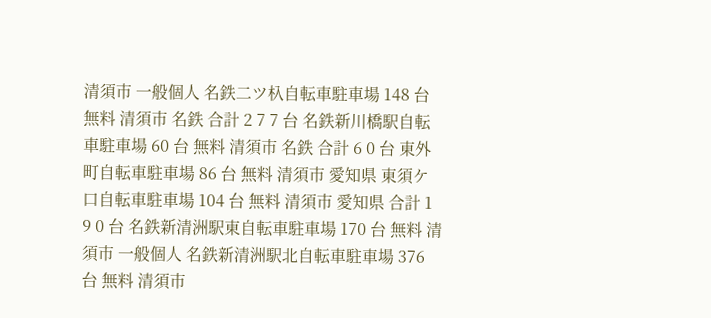清須市 一般個人 名鉄二ツ杁自転車駐車場 148 台 無料 清須市 名鉄 合計 2 7 7 台 名鉄新川橋駅自転車駐車場 60 台 無料 清須市 名鉄 合計 6 0 台 東外町自転車駐車場 86 台 無料 清須市 愛知県 東須ケ口自転車駐車場 104 台 無料 清須市 愛知県 合計 1 9 0 台 名鉄新清洲駅東自転車駐車場 170 台 無料 清須市 一般個人 名鉄新清洲駅北自転車駐車場 376 台 無料 清須市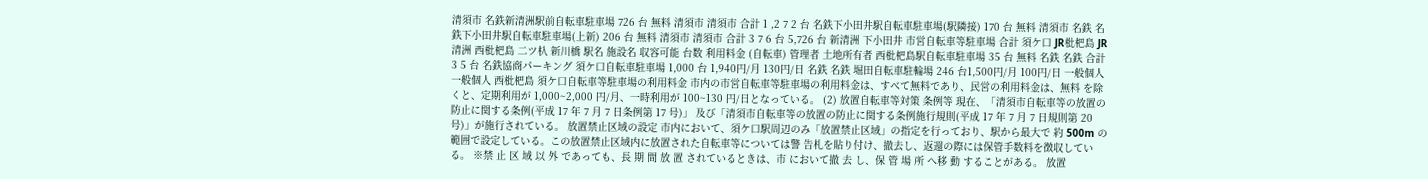清須市 名鉄新清洲駅前自転車駐車場 726 台 無料 清須市 清須市 合計 1 ,2 7 2 台 名鉄下小田井駅自転車駐車場(駅隣接) 170 台 無料 清須市 名鉄 名鉄下小田井駅自転車駐車場(上新) 206 台 無料 清須市 清須市 合計 3 7 6 台 5,726 台 新清洲 下小田井 市営自転車等駐車場 合計 須ケ口 JR枇杷島 JR清洲 西枇杷島 二ツ杁 新川橋 駅名 施設名 収容可能 台数 利用料金 (自転車) 管理者 土地所有者 西枇杷島駅自転車駐車場 35 台 無料 名鉄 名鉄 合計 3 5 台 名鉄協商パーキング 須ケ口自転車駐車場 1,000 台 1,940円/月 130円/日 名鉄 名鉄 堀田自転車駐輪場 246 台1,500円/月 100円/日 一般個人 一般個人 西枇杷島 須ケ口自転車等駐車場の利用料金 市内の市営自転車等駐車場の利用料金は、すべて無料であり、民営の利用料金は、無料 を除くと、定期利用が 1,000~2,000 円/月、一時利用が 100~130 円/日となっている。 (2) 放置自転車等対策 条例等 現在、「清須市自転車等の放置の防止に関する条例(平成 17 年 7 月 7 日条例第 17 号)」 及び「清須市自転車等の放置の防止に関する条例施行規則(平成 17 年 7 月 7 日規則第 20 号)」が施行されている。 放置禁止区域の設定 市内において、須ケ口駅周辺のみ「放置禁止区域」の指定を行っており、駅から最大で 約 500m の範囲で設定している。この放置禁止区域内に放置された自転車等については警 告札を貼り付け、撤去し、返還の際には保管手数料を徴収している。 ※禁 止 区 域 以 外 であっても、長 期 間 放 置 されているときは、市 において撤 去 し、保 管 場 所 へ移 動 することがある。 放置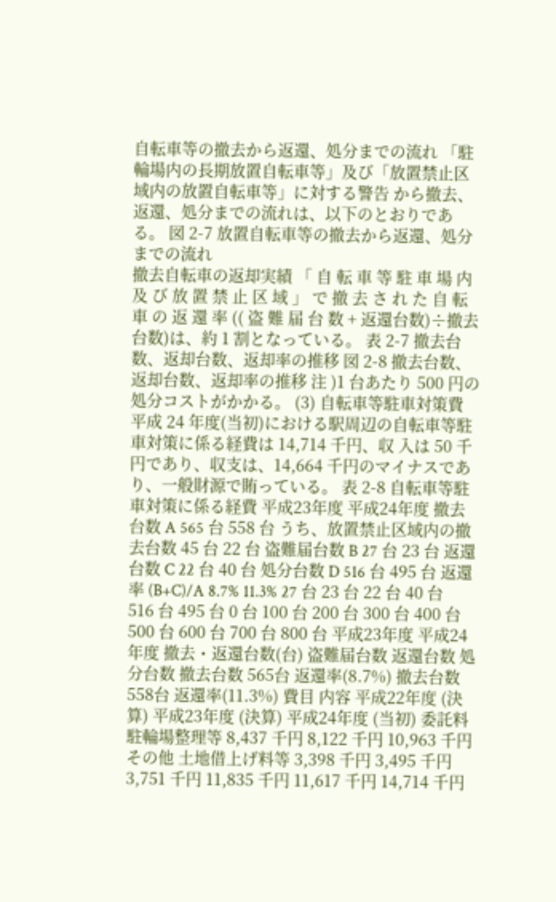自転車等の撤去から返還、処分までの流れ 「駐輪場内の長期放置自転車等」及び「放置禁止区域内の放置自転車等」に対する警告 から撤去、返還、処分までの流れは、以下のとおりである。 図 2-7 放置自転車等の撤去から返還、処分までの流れ
撤去自転車の返却実績 「 自 転 車 等 駐 車 場 内 及 び 放 置 禁 止 区 域 」 で 撤 去 さ れ た 自 転 車 の 返 還 率 (( 盗 難 届 台 数 + 返還台数)÷撤去台数)は、約 1 割となっている。 表 2-7 撤去台数、返却台数、返却率の推移 図 2-8 撤去台数、返却台数、返却率の推移 注 )1 台あたり 500 円の処分コストがかかる。 (3) 自転車等駐車対策費 平成 24 年度(当初)における駅周辺の自転車等駐車対策に係る経費は 14,714 千円、収 入は 50 千円であり、収支は、14,664 千円のマイナスであり、一般財源で賄っている。 表 2-8 自転車等駐車対策に係る経費 平成23年度 平成24年度 撤去台数 A 565 台 558 台 うち、放置禁止区域内の撤去台数 45 台 22 台 盗難届台数 B 27 台 23 台 返還台数 C 22 台 40 台 処分台数 D 516 台 495 台 返還率 (B+C)/A 8.7% 11.3% 27 台 23 台 22 台 40 台 516 台 495 台 0 台 100 台 200 台 300 台 400 台 500 台 600 台 700 台 800 台 平成23年度 平成24年度 撤去・返還台数(台) 盗難届台数 返還台数 処分台数 撤去台数 565台 返還率(8.7%) 撤去台数 558台 返還率(11.3%) 費目 内容 平成22年度 (決算) 平成23年度 (決算) 平成24年度 (当初) 委託料 駐輪場整理等 8,437 千円 8,122 千円 10,963 千円 その他 土地借上げ料等 3,398 千円 3,495 千円 3,751 千円 11,835 千円 11,617 千円 14,714 千円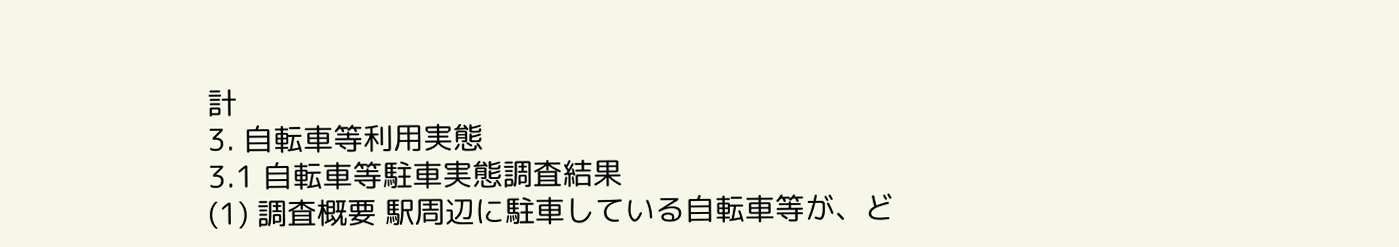計
3. 自転車等利用実態
3.1 自転車等駐車実態調査結果
(1) 調査概要 駅周辺に駐車している自転車等が、ど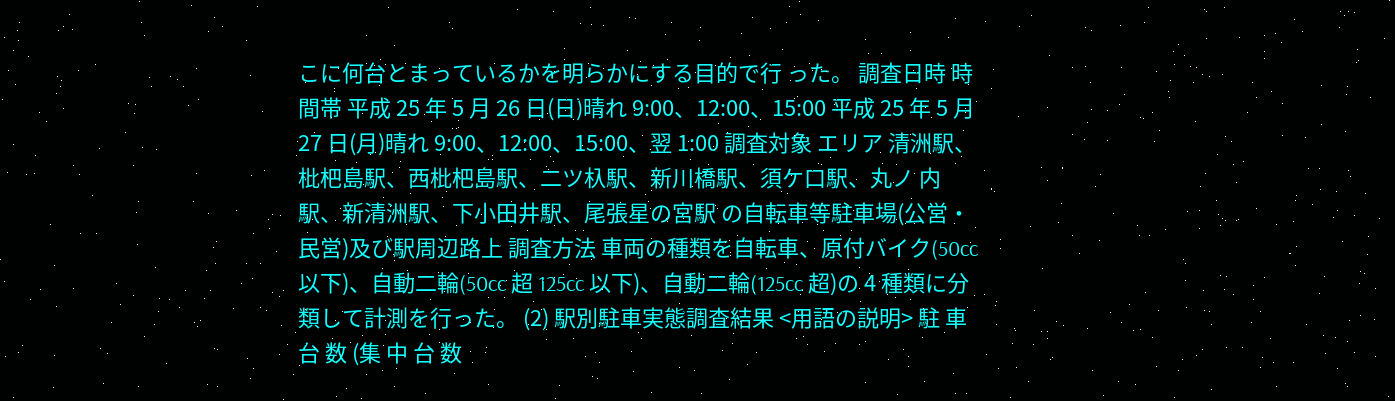こに何台とまっているかを明らかにする目的で行 った。 調査日時 時間帯 平成 25 年 5 月 26 日(日)晴れ 9:00、12:00、15:00 平成 25 年 5 月 27 日(月)晴れ 9:00、12:00、15:00、翌 1:00 調査対象 エリア 清洲駅、枇杷島駅、西枇杷島駅、二ツ杁駅、新川橋駅、須ケ口駅、丸ノ 内駅、新清洲駅、下小田井駅、尾張星の宮駅 の自転車等駐車場(公営・民営)及び駅周辺路上 調査方法 車両の種類を自転車、原付バイク(50cc 以下)、自動二輪(50cc 超 125cc 以下)、自動二輪(125cc 超)の 4 種類に分類して計測を行った。 (2) 駅別駐車実態調査結果 <用語の説明> 駐 車 台 数 (集 中 台 数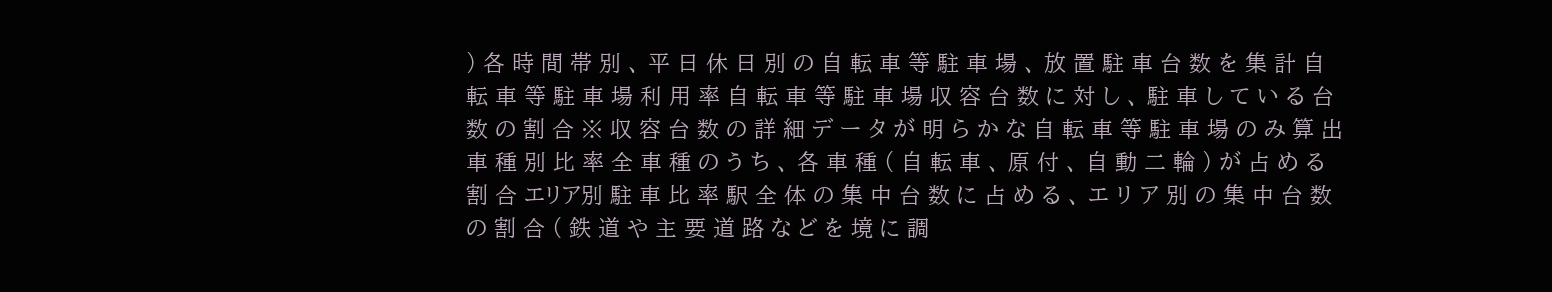) 各 時 間 帯 別 、 平 日 休 日 別 の 自 転 車 等 駐 車 場 、 放 置 駐 車 台 数 を 集 計 自 転 車 等 駐 車 場 利 用 率 自 転 車 等 駐 車 場 収 容 台 数 に 対 し 、 駐 車 し て い る 台 数 の 割 合 ※ 収 容 台 数 の 詳 細 デ ー タ が 明 ら か な 自 転 車 等 駐 車 場 の み 算 出 車 種 別 比 率 全 車 種 の う ち 、 各 車 種 ( 自 転 車 、 原 付 、 自 動 二 輪 ) が 占 め る 割 合 エリア別 駐 車 比 率 駅 全 体 の 集 中 台 数 に 占 め る 、 エ リ ア 別 の 集 中 台 数 の 割 合 ( 鉄 道 や 主 要 道 路 な ど を 境 に 調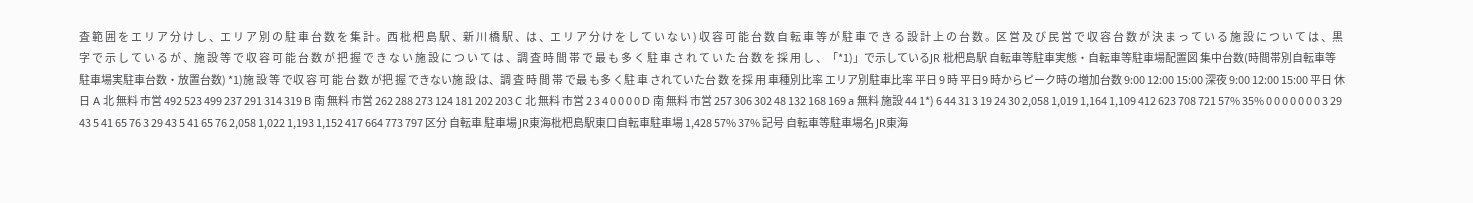査 範 囲 を エ リ ア 分 け し 、エ リ ア 別 の 駐 車 台 数 を 集 計 。西 枇 杷 島 駅 、新 川 橋 駅 、は 、エ リ ア 分 け を し て い な い ) 収 容 可 能 台 数 自 転 車 等 が 駐 車 で き る 設 計 上 の 台 数 。区 営 及 び 民 営 で 収 容 台 数 が 決 ま っ て い る 施 設 に つ い て は 、黒 字 で 示 し て い る が 、施 設 等 で 収 容 可 能 台 数 が 把 握 で き な い 施 設 に つ い て は 、調 査 時 間 帯 で 最 も 多 く 駐 車 さ れ て い た 台 数 を 採 用 し 、「*1)」で示しているJR 枇杷島駅 自転車等駐車実態・自転車等駐車場配置図 集中台数(時間帯別自転車等駐車場実駐車台数・放置台数) *1)施 設 等 で収 容 可 能 台 数 が把 握 できない施 設 は、調 査 時 間 帯 で最 も多 く駐 車 されていた台 数 を採 用 車種別比率 エリア別駐車比率 平日 9 時 平日9 時からピーク時の増加台数 9:00 12:00 15:00 深夜 9:00 12:00 15:00 平⽇ 休⽇ A 北 無料 市営 492 523 499 237 291 314 319 B 南 無料 市営 262 288 273 124 181 202 203 C 北 無料 市営 2 3 4 0 0 0 0 D 南 無料 市営 257 306 302 48 132 168 169 a 無料 施設 44 1*) 6 44 31 3 19 24 30 2,058 1,019 1,164 1,109 412 623 708 721 57% 35% 0 0 0 0 0 0 0 3 29 43 5 41 65 76 3 29 43 5 41 65 76 2,058 1,022 1,193 1,152 417 664 773 797 区分 ⾃転⾞ 駐⾞場 JR東海枇杷島駅東⼝⾃転⾞駐⾞場 1,428 57% 37% 記号 ⾃転⾞等駐⾞場名 JR東海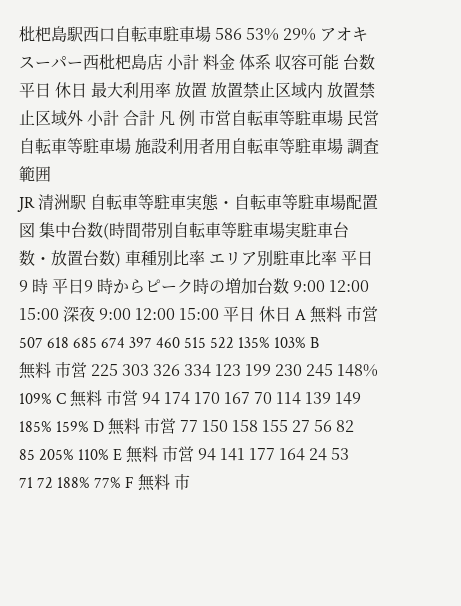枇杷島駅⻄⼝⾃転⾞駐⾞場 586 53% 29% アオキスーパー⻄枇杷島店 ⼩計 料⾦ 体系 収容可能 台数 平⽇ 休⽇ 最⼤利⽤率 放置 放置禁⽌区域内 放置禁⽌区域外 ⼩計 合計 凡 例 市営自転車等駐車場 民営自転車等駐車場 施設利用者用自転車等駐車場 調査範囲
JR 清洲駅 自転車等駐車実態・自転車等駐車場配置図 集中台数(時間帯別自転車等駐車場実駐車台数・放置台数) 車種別比率 エリア別駐車比率 平日 9 時 平日9 時からピーク時の増加台数 9:00 12:00 15:00 深夜 9:00 12:00 15:00 平⽇ 休⽇ A 無料 市営 507 618 685 674 397 460 515 522 135% 103% B 無料 市営 225 303 326 334 123 199 230 245 148% 109% C 無料 市営 94 174 170 167 70 114 139 149 185% 159% D 無料 市営 77 150 158 155 27 56 82 85 205% 110% E 無料 市営 94 141 177 164 24 53 71 72 188% 77% F 無料 市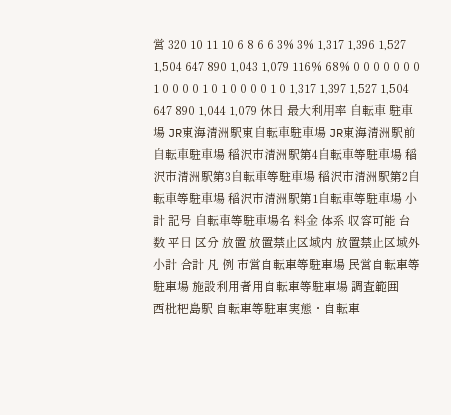営 320 10 11 10 6 8 6 6 3% 3% 1,317 1,396 1,527 1,504 647 890 1,043 1,079 116% 68% 0 0 0 0 0 0 0 1 0 0 0 0 1 0 1 0 0 0 0 1 0 1,317 1,397 1,527 1,504 647 890 1,044 1,079 休⽇ 最⼤利⽤率 ⾃転⾞ 駐⾞場 JR東海清洲駅東⾃転⾞駐⾞場 JR東海清洲駅前⾃転⾞駐⾞場 稲沢市清洲駅第4⾃転⾞等駐⾞場 稲沢市清洲駅第3⾃転⾞等駐⾞場 稲沢市清洲駅第2⾃転⾞等駐⾞場 稲沢市清洲駅第1⾃転⾞等駐⾞場 ⼩計 記号 ⾃転⾞等駐⾞場名 料⾦ 体系 収容可能 台数 平⽇ 区分 放置 放置禁⽌区域内 放置禁⽌区域外 ⼩計 合計 凡 例 市営自転車等駐車場 民営自転車等駐車場 施設利用者用自転車等駐車場 調査範囲
西枇杷島駅 自転車等駐車実態・自転車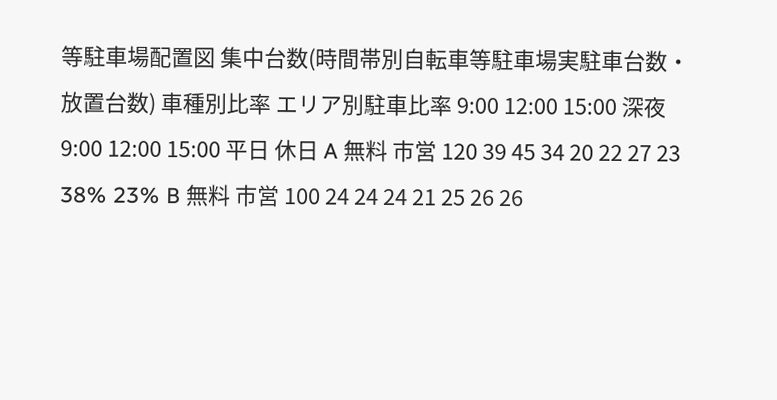等駐車場配置図 集中台数(時間帯別自転車等駐車場実駐車台数・放置台数) 車種別比率 エリア別駐車比率 9:00 12:00 15:00 深夜 9:00 12:00 15:00 平⽇ 休⽇ A 無料 市営 120 39 45 34 20 22 27 23 38% 23% B 無料 市営 100 24 24 24 21 25 26 26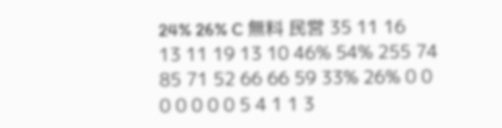24% 26% C 無料 ⺠営 35 11 16 13 11 19 13 10 46% 54% 255 74 85 71 52 66 66 59 33% 26% 0 0 0 0 0 0 0 5 4 1 1 3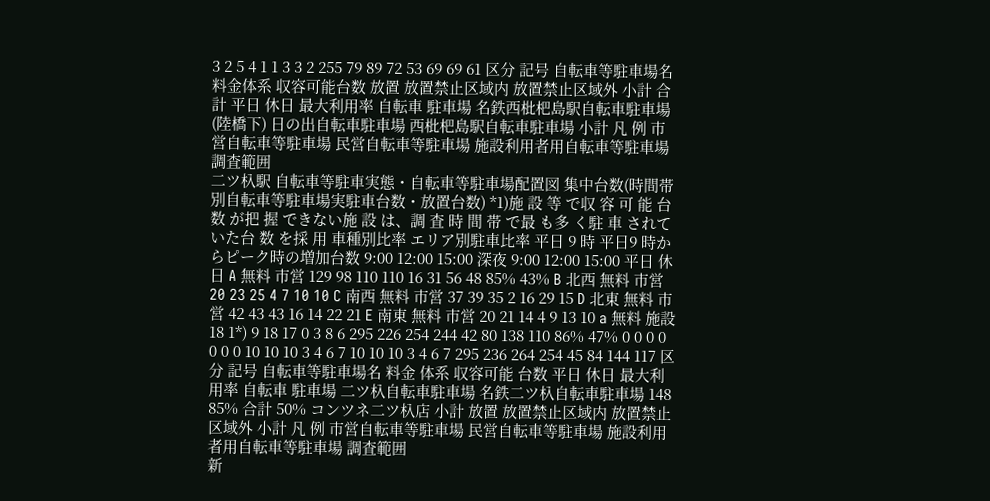3 2 5 4 1 1 3 3 2 255 79 89 72 53 69 69 61 区分 記号 ⾃転⾞等駐⾞場名 料⾦体系 収容可能台数 放置 放置禁⽌区域内 放置禁⽌区域外 ⼩計 合計 平⽇ 休⽇ 最⼤利⽤率 ⾃転⾞ 駐⾞場 名鉄⻄枇杷島駅⾃転⾞駐⾞場(陸橋下) ⽇の出⾃転⾞駐⾞場 ⻄枇杷島駅⾃転⾞駐⾞場 ⼩計 凡 例 市営自転車等駐車場 民営自転車等駐車場 施設利用者用自転車等駐車場 調査範囲
二ツ杁駅 自転車等駐車実態・自転車等駐車場配置図 集中台数(時間帯別自転車等駐車場実駐車台数・放置台数) *1)施 設 等 で収 容 可 能 台 数 が把 握 できない施 設 は、調 査 時 間 帯 で最 も多 く駐 車 されていた台 数 を採 用 車種別比率 エリア別駐車比率 平日 9 時 平日9 時からピーク時の増加台数 9:00 12:00 15:00 深夜 9:00 12:00 15:00 平⽇ 休⽇ A 無料 市営 129 98 110 110 16 31 56 48 85% 43% B 北⻄ 無料 市営 20 23 25 4 7 10 10 C 南⻄ 無料 市営 37 39 35 2 16 29 15 D 北東 無料 市営 42 43 43 16 14 22 21 E 南東 無料 市営 20 21 14 4 9 13 10 a 無料 施設 18 1*) 9 18 17 0 3 8 6 295 226 254 244 42 80 138 110 86% 47% 0 0 0 0 0 0 0 10 10 10 3 4 6 7 10 10 10 3 4 6 7 295 236 264 254 45 84 144 117 区分 記号 ⾃転⾞等駐⾞場名 料⾦ 体系 収容可能 台数 平⽇ 休⽇ 最⼤利⽤率 ⾃転⾞ 駐⾞場 ⼆ツ杁⾃転⾞駐⾞場 名鉄⼆ツ杁⾃転⾞駐⾞場 148 85% 合計 50% コンツネ⼆ツ杁店 ⼩計 放置 放置禁⽌区域内 放置禁⽌区域外 ⼩計 凡 例 市営自転車等駐車場 民営自転車等駐車場 施設利用者用自転車等駐車場 調査範囲
新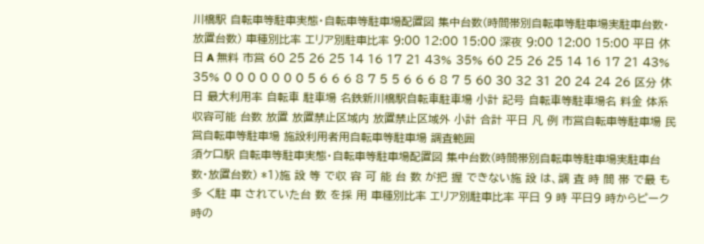川橋駅 自転車等駐車実態・自転車等駐車場配置図 集中台数(時間帯別自転車等駐車場実駐車台数・放置台数) 車種別比率 エリア別駐車比率 9:00 12:00 15:00 深夜 9:00 12:00 15:00 平⽇ 休⽇ A 無料 市営 60 25 26 25 14 16 17 21 43% 35% 60 25 26 25 14 16 17 21 43% 35% 0 0 0 0 0 0 0 5 6 6 6 8 7 5 5 6 6 6 8 7 5 60 30 32 31 20 24 24 26 区分 休⽇ 最⼤利⽤率 ⾃転⾞ 駐⾞場 名鉄新川橋駅⾃転⾞駐⾞場 ⼩計 記号 ⾃転⾞等駐⾞場名 料⾦ 体系 収容可能 台数 放置 放置禁⽌区域内 放置禁⽌区域外 ⼩計 合計 平⽇ 凡 例 市営自転車等駐車場 民営自転車等駐車場 施設利用者用自転車等駐車場 調査範囲
須ケ口駅 自転車等駐車実態・自転車等駐車場配置図 集中台数(時間帯別自転車等駐車場実駐車台数・放置台数) *1)施 設 等 で収 容 可 能 台 数 が把 握 できない施 設 は、調 査 時 間 帯 で最 も多 く駐 車 されていた台 数 を採 用 車種別比率 エリア別駐車比率 平日 9 時 平日9 時からピーク時の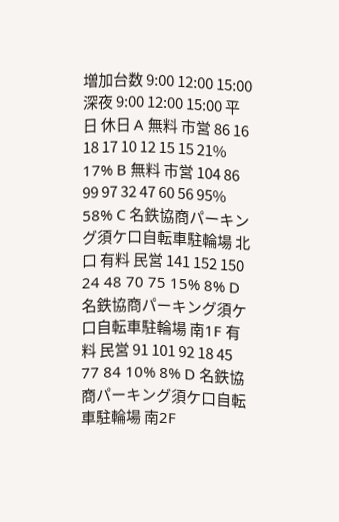増加台数 9:00 12:00 15:00 深夜 9:00 12:00 15:00 平⽇ 休⽇ A 無料 市営 86 16 18 17 10 12 15 15 21% 17% B 無料 市営 104 86 99 97 32 47 60 56 95% 58% C 名鉄協商パーキング須ケ⼝⾃転⾞駐輪場 北⼝ 有料 ⺠営 141 152 150 24 48 70 75 15% 8% D 名鉄協商パーキング須ケ⼝⾃転⾞駐輪場 南1F 有料 ⺠営 91 101 92 18 45 77 84 10% 8% D 名鉄協商パーキング須ケ⼝⾃転⾞駐輪場 南2F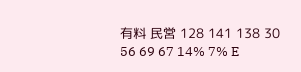有料 ⺠営 128 141 138 30 56 69 67 14% 7% E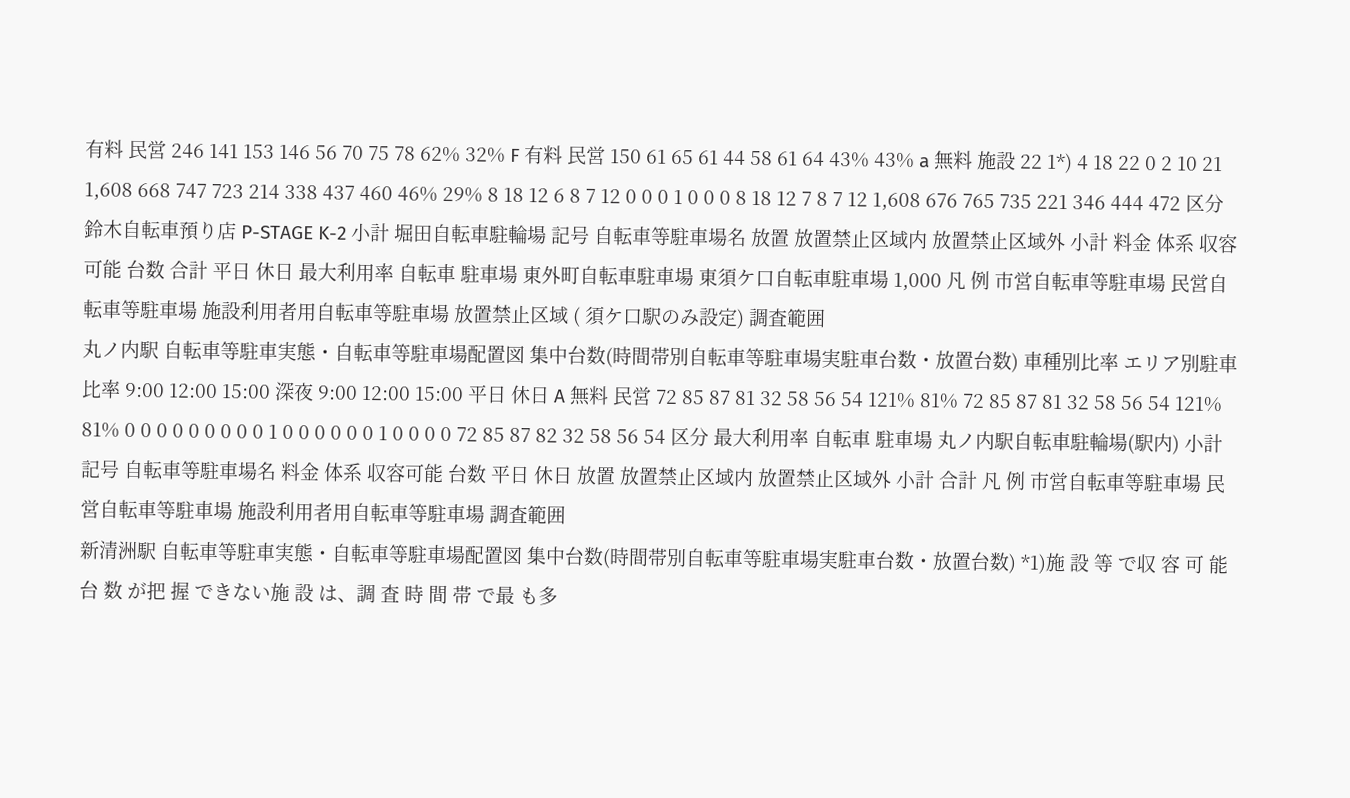有料 ⺠営 246 141 153 146 56 70 75 78 62% 32% F 有料 ⺠営 150 61 65 61 44 58 61 64 43% 43% a 無料 施設 22 1*) 4 18 22 0 2 10 21 1,608 668 747 723 214 338 437 460 46% 29% 8 18 12 6 8 7 12 0 0 0 1 0 0 0 8 18 12 7 8 7 12 1,608 676 765 735 221 346 444 472 区分 鈴⽊⾃転⾞預り店 P-STAGE K-2 ⼩計 堀⽥⾃転⾞駐輪場 記号 ⾃転⾞等駐⾞場名 放置 放置禁⽌区域内 放置禁⽌区域外 ⼩計 料⾦ 体系 収容可能 台数 合計 平⽇ 休⽇ 最⼤利⽤率 ⾃転⾞ 駐⾞場 東外町⾃転⾞駐⾞場 東須ケ⼝⾃転⾞駐⾞場 1,000 凡 例 市営自転車等駐車場 民営自転車等駐車場 施設利用者用自転車等駐車場 放置禁止区域 ( 須ケ口駅のみ設定) 調査範囲
丸ノ内駅 自転車等駐車実態・自転車等駐車場配置図 集中台数(時間帯別自転車等駐車場実駐車台数・放置台数) 車種別比率 エリア別駐車比率 9:00 12:00 15:00 深夜 9:00 12:00 15:00 平⽇ 休⽇ A 無料 ⺠営 72 85 87 81 32 58 56 54 121% 81% 72 85 87 81 32 58 56 54 121% 81% 0 0 0 0 0 0 0 0 0 1 0 0 0 0 0 0 1 0 0 0 0 72 85 87 82 32 58 56 54 区分 最⼤利⽤率 ⾃転⾞ 駐⾞場 丸ノ内駅⾃転⾞駐輪場(駅内) ⼩計 記号 ⾃転⾞等駐⾞場名 料⾦ 体系 収容可能 台数 平⽇ 休⽇ 放置 放置禁⽌区域内 放置禁⽌区域外 ⼩計 合計 凡 例 市営自転車等駐車場 民営自転車等駐車場 施設利用者用自転車等駐車場 調査範囲
新清洲駅 自転車等駐車実態・自転車等駐車場配置図 集中台数(時間帯別自転車等駐車場実駐車台数・放置台数) *1)施 設 等 で収 容 可 能 台 数 が把 握 できない施 設 は、調 査 時 間 帯 で最 も多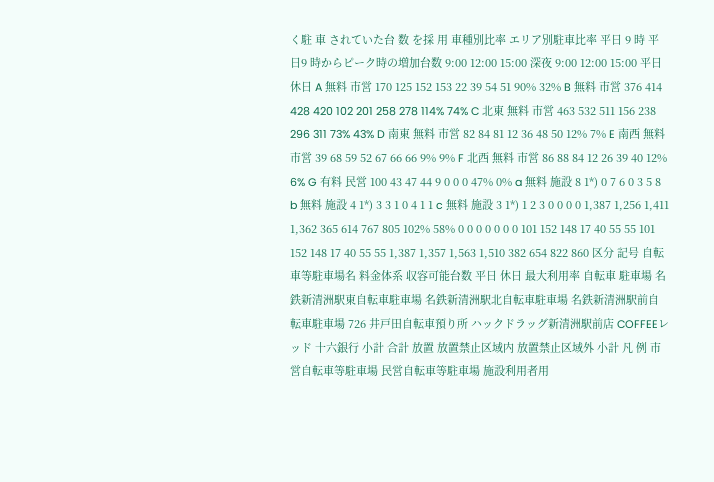く駐 車 されていた台 数 を採 用 車種別比率 エリア別駐車比率 平日 9 時 平日9 時からピーク時の増加台数 9:00 12:00 15:00 深夜 9:00 12:00 15:00 平⽇ 休⽇ A 無料 市営 170 125 152 153 22 39 54 51 90% 32% B 無料 市営 376 414 428 420 102 201 258 278 114% 74% C 北東 無料 市営 463 532 511 156 238 296 311 73% 43% D 南東 無料 市営 82 84 81 12 36 48 50 12% 7% E 南⻄ 無料 市営 39 68 59 52 67 66 66 9% 9% F 北⻄ 無料 市営 86 88 84 12 26 39 40 12% 6% G 有料 ⺠営 100 43 47 44 9 0 0 0 47% 0% a 無料 施設 8 1*) 0 7 6 0 3 5 8 b 無料 施設 4 1*) 3 3 1 0 4 1 1 c 無料 施設 3 1*) 1 2 3 0 0 0 0 1,387 1,256 1,411 1,362 365 614 767 805 102% 58% 0 0 0 0 0 0 0 101 152 148 17 40 55 55 101 152 148 17 40 55 55 1,387 1,357 1,563 1,510 382 654 822 860 区分 記号 ⾃転⾞等駐⾞場名 料⾦体系 収容可能台数 平⽇ 休⽇ 最⼤利⽤率 ⾃転⾞ 駐⾞場 名鉄新清洲駅東⾃転⾞駐⾞場 名鉄新清洲駅北⾃転⾞駐⾞場 名鉄新清洲駅前⾃転⾞駐⾞場 726 井⼾⽥⾃転⾞預り所 ハックドラッグ新清洲駅前店 COFFEEレッド ⼗六銀⾏ ⼩計 合計 放置 放置禁⽌区域内 放置禁⽌区域外 ⼩計 凡 例 市営自転車等駐車場 民営自転車等駐車場 施設利用者用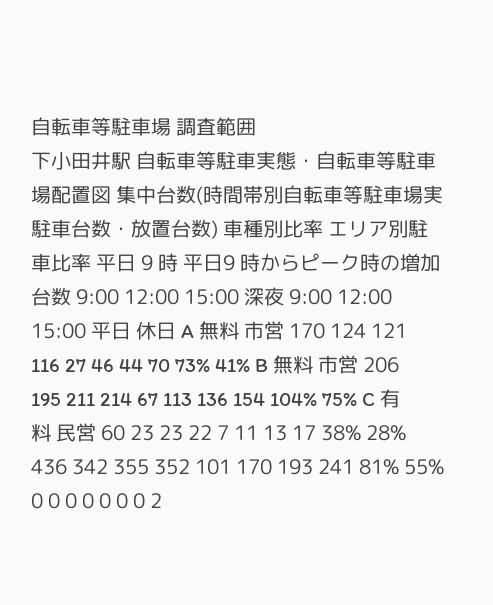自転車等駐車場 調査範囲
下小田井駅 自転車等駐車実態・自転車等駐車場配置図 集中台数(時間帯別自転車等駐車場実駐車台数・放置台数) 車種別比率 エリア別駐車比率 平日 9 時 平日9 時からピーク時の増加台数 9:00 12:00 15:00 深夜 9:00 12:00 15:00 平⽇ 休⽇ A 無料 市営 170 124 121 116 27 46 44 70 73% 41% B 無料 市営 206 195 211 214 67 113 136 154 104% 75% C 有料 ⺠営 60 23 23 22 7 11 13 17 38% 28% 436 342 355 352 101 170 193 241 81% 55% 0 0 0 0 0 0 0 2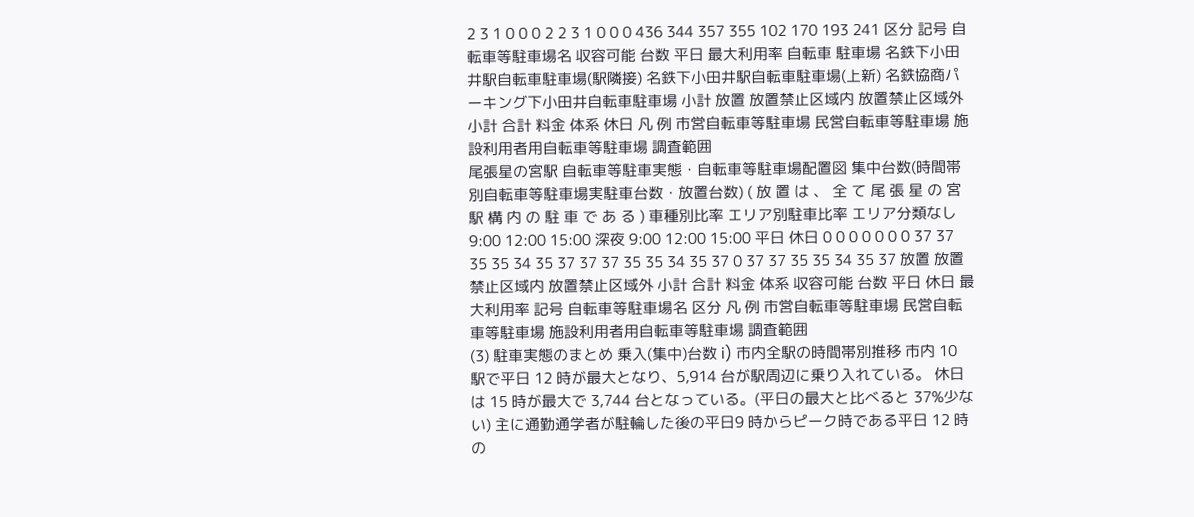2 3 1 0 0 0 2 2 3 1 0 0 0 436 344 357 355 102 170 193 241 区分 記号 ⾃転⾞等駐⾞場名 収容可能 台数 平⽇ 最⼤利⽤率 ⾃転⾞ 駐⾞場 名鉄下⼩⽥井駅⾃転⾞駐⾞場(駅隣接) 名鉄下⼩⽥井駅⾃転⾞駐⾞場(上新) 名鉄協商パーキング下⼩⽥井⾃転⾞駐⾞場 ⼩計 放置 放置禁⽌区域内 放置禁⽌区域外 ⼩計 合計 料⾦ 体系 休⽇ 凡 例 市営自転車等駐車場 民営自転車等駐車場 施設利用者用自転車等駐車場 調査範囲
尾張星の宮駅 自転車等駐車実態・自転車等駐車場配置図 集中台数(時間帯別自転車等駐車場実駐車台数・放置台数) ( 放 置 は 、 全 て 尾 張 星 の 宮 駅 構 内 の 駐 車 で あ る ) 車種別比率 エリア別駐車比率 エリア分類なし 9:00 12:00 15:00 深夜 9:00 12:00 15:00 平⽇ 休⽇ 0 0 0 0 0 0 0 37 37 35 35 34 35 37 37 37 35 35 34 35 37 0 37 37 35 35 34 35 37 放置 放置禁⽌区域内 放置禁⽌区域外 ⼩計 合計 料⾦ 体系 収容可能 台数 平⽇ 休⽇ 最⼤利⽤率 記号 ⾃転⾞等駐⾞場名 区分 凡 例 市営自転車等駐車場 民営自転車等駐車場 施設利用者用自転車等駐車場 調査範囲
(3) 駐車実態のまとめ 乗入(集中)台数 i) 市内全駅の時間帯別推移 市内 10 駅で平日 12 時が最大となり、5,914 台が駅周辺に乗り入れている。 休日は 15 時が最大で 3,744 台となっている。(平日の最大と比べると 37%少な い) 主に通勤通学者が駐輪した後の平日9 時からピーク時である平日 12 時の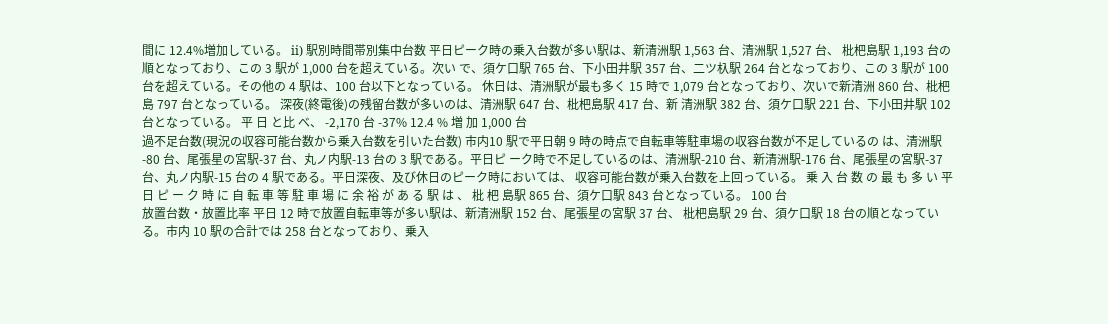間に 12.4%増加している。 ii) 駅別時間帯別集中台数 平日ピーク時の乗入台数が多い駅は、新清洲駅 1,563 台、清洲駅 1,527 台、 枇杷島駅 1,193 台の順となっており、この 3 駅が 1,000 台を超えている。次い で、須ケ口駅 765 台、下小田井駅 357 台、二ツ杁駅 264 台となっており、この 3 駅が 100 台を超えている。その他の 4 駅は、100 台以下となっている。 休日は、清洲駅が最も多く 15 時で 1,079 台となっており、次いで新清洲 860 台、枇杷島 797 台となっている。 深夜(終電後)の残留台数が多いのは、清洲駅 647 台、枇杷島駅 417 台、新 清洲駅 382 台、須ケ口駅 221 台、下小田井駅 102 台となっている。 平 日 と比 べ、 -2,170 台 -37% 12.4 % 増 加 1,000 台
過不足台数(現況の収容可能台数から乗入台数を引いた台数) 市内10 駅で平日朝 9 時の時点で自転車等駐車場の収容台数が不足しているの は、清洲駅-80 台、尾張星の宮駅-37 台、丸ノ内駅-13 台の 3 駅である。平日ピ ーク時で不足しているのは、清洲駅-210 台、新清洲駅-176 台、尾張星の宮駅-37 台、丸ノ内駅-15 台の 4 駅である。平日深夜、及び休日のピーク時においては、 収容可能台数が乗入台数を上回っている。 乗 入 台 数 の 最 も 多 い 平 日 ピ ー ク 時 に 自 転 車 等 駐 車 場 に 余 裕 が あ る 駅 は 、 枇 杷 島駅 865 台、須ケ口駅 843 台となっている。 100 台
放置台数・放置比率 平日 12 時で放置自転車等が多い駅は、新清洲駅 152 台、尾張星の宮駅 37 台、 枇杷島駅 29 台、須ケ口駅 18 台の順となっている。市内 10 駅の合計では 258 台となっており、乗入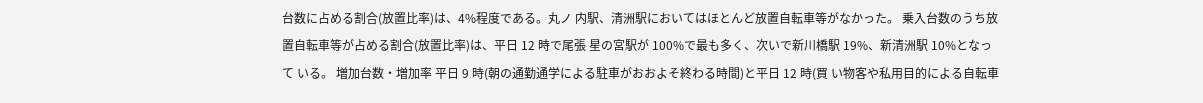台数に占める割合(放置比率)は、4%程度である。丸ノ 内駅、清洲駅においてはほとんど放置自転車等がなかった。 乗入台数のうち放置自転車等が占める割合(放置比率)は、平日 12 時で尾張 星の宮駅が 100%で最も多く、次いで新川橋駅 19%、新清洲駅 10%となって いる。 増加台数・増加率 平日 9 時(朝の通勤通学による駐車がおおよそ終わる時間)と平日 12 時(買 い物客や私用目的による自転車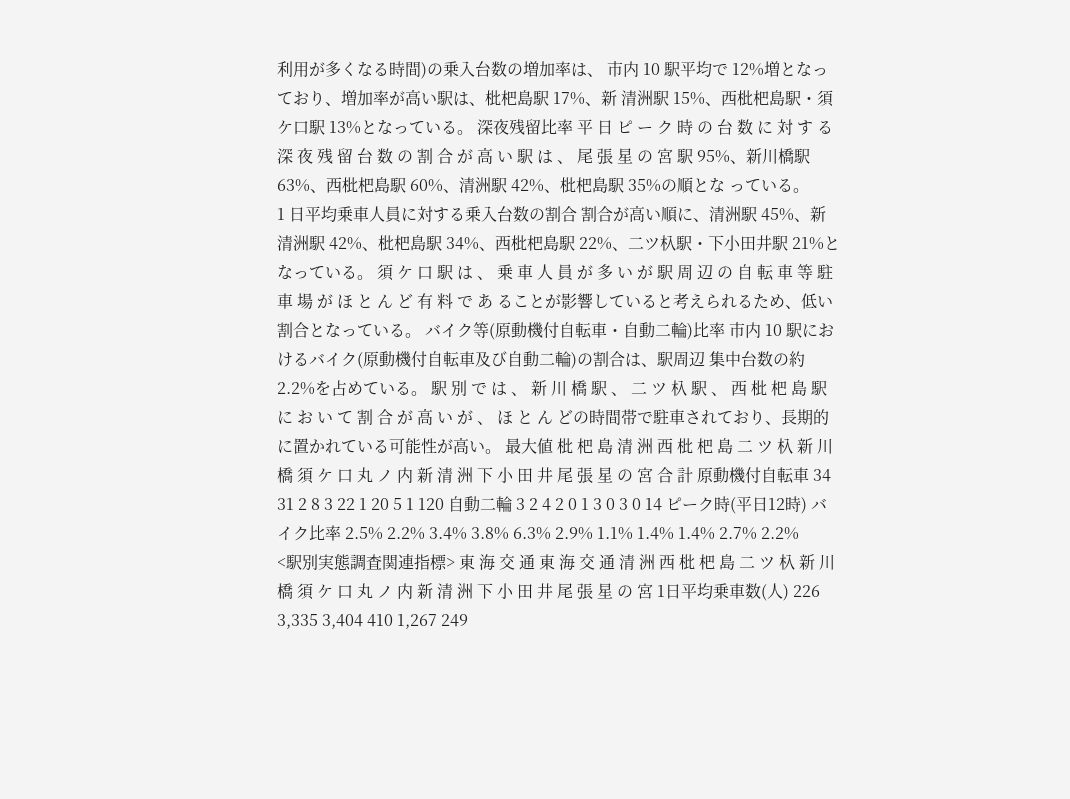利用が多くなる時間)の乗入台数の増加率は、 市内 10 駅平均で 12%増となっており、増加率が高い駅は、枇杷島駅 17%、新 清洲駅 15%、西枇杷島駅・須ケ口駅 13%となっている。 深夜残留比率 平 日 ピ ー ク 時 の 台 数 に 対 す る 深 夜 残 留 台 数 の 割 合 が 高 い 駅 は 、 尾 張 星 の 宮 駅 95%、新川橋駅 63%、西枇杷島駅 60%、清洲駅 42%、枇杷島駅 35%の順とな っている。
1 日平均乗車人員に対する乗入台数の割合 割合が高い順に、清洲駅 45%、新清洲駅 42%、枇杷島駅 34%、西枇杷島駅 22%、二ツ杁駅・下小田井駅 21%となっている。 須 ケ 口 駅 は 、 乗 車 人 員 が 多 い が 駅 周 辺 の 自 転 車 等 駐 車 場 が ほ と ん ど 有 料 で あ ることが影響していると考えられるため、低い割合となっている。 バイク等(原動機付自転車・自動二輪)比率 市内 10 駅におけるバイク(原動機付自転車及び自動二輪)の割合は、駅周辺 集中台数の約 2.2%を占めている。 駅 別 で は 、 新 川 橋 駅 、 二 ツ 杁 駅 、 西 枇 杷 島 駅 に お い て 割 合 が 高 い が 、 ほ と ん どの時間帯で駐車されており、長期的に置かれている可能性が高い。 最大値 枇 杷 島 清 洲 西 枇 杷 島 二 ツ 杁 新 川 橋 須 ケ 口 丸 ノ 内 新 清 洲 下 小 田 井 尾 張 星 の 宮 合 計 原動機付自転車 34 31 2 8 3 22 1 20 5 1 120 自動二輪 3 2 4 2 0 1 3 0 3 0 14 ピーク時(平日12時) バイク比率 2.5% 2.2% 3.4% 3.8% 6.3% 2.9% 1.1% 1.4% 1.4% 2.7% 2.2%
<駅別実態調査関連指標> 東 海 交 通 東 海 交 通 清 洲 西 枇 杷 島 二 ツ 杁 新 川 橋 須 ケ 口 丸 ノ 内 新 清 洲 下 小 田 井 尾 張 星 の 宮 1日平均乗車数(人) 226 3,335 3,404 410 1,267 249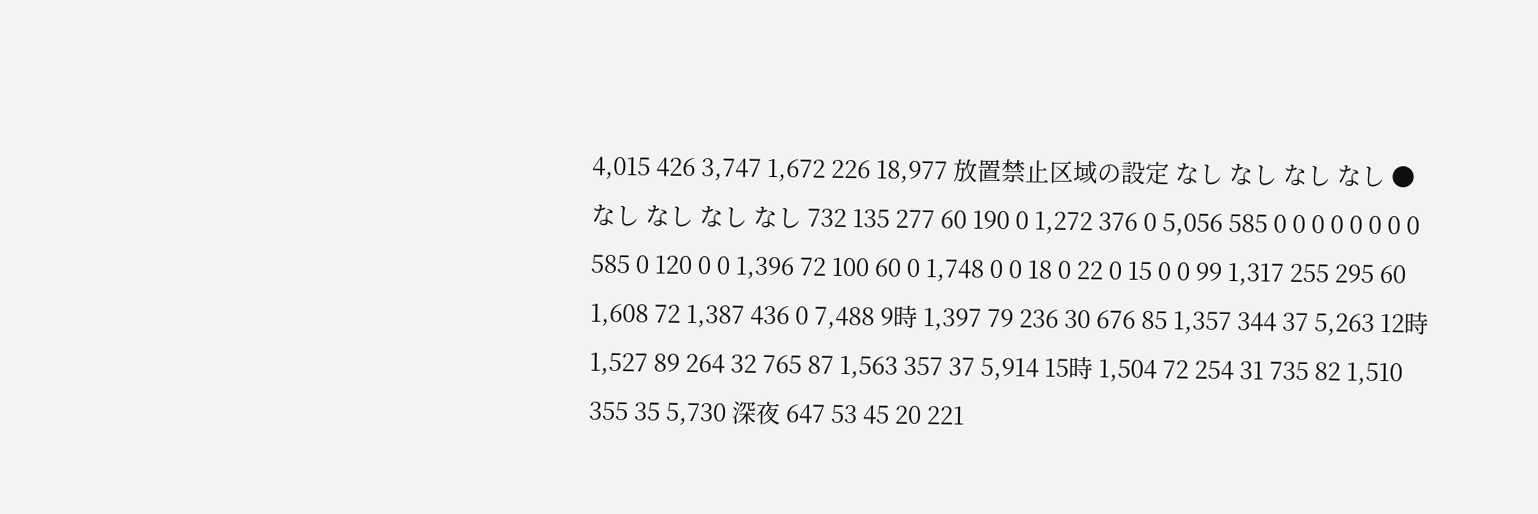4,015 426 3,747 1,672 226 18,977 放置禁止区域の設定 なし なし なし なし ● なし なし なし なし 732 135 277 60 190 0 1,272 376 0 5,056 585 0 0 0 0 0 0 0 0 585 0 120 0 0 1,396 72 100 60 0 1,748 0 0 18 0 22 0 15 0 0 99 1,317 255 295 60 1,608 72 1,387 436 0 7,488 9時 1,397 79 236 30 676 85 1,357 344 37 5,263 12時 1,527 89 264 32 765 87 1,563 357 37 5,914 15時 1,504 72 254 31 735 82 1,510 355 35 5,730 深夜 647 53 45 20 221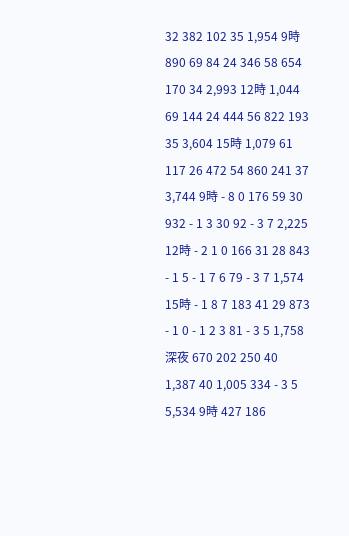32 382 102 35 1,954 9時 890 69 84 24 346 58 654 170 34 2,993 12時 1,044 69 144 24 444 56 822 193 35 3,604 15時 1,079 61 117 26 472 54 860 241 37 3,744 9時 - 8 0 176 59 30 932 - 1 3 30 92 - 3 7 2,225 12時 - 2 1 0 166 31 28 843 - 1 5 - 1 7 6 79 - 3 7 1,574 15時 - 1 8 7 183 41 29 873 - 1 0 - 1 2 3 81 - 3 5 1,758 深夜 670 202 250 40 1,387 40 1,005 334 - 3 5 5,534 9時 427 186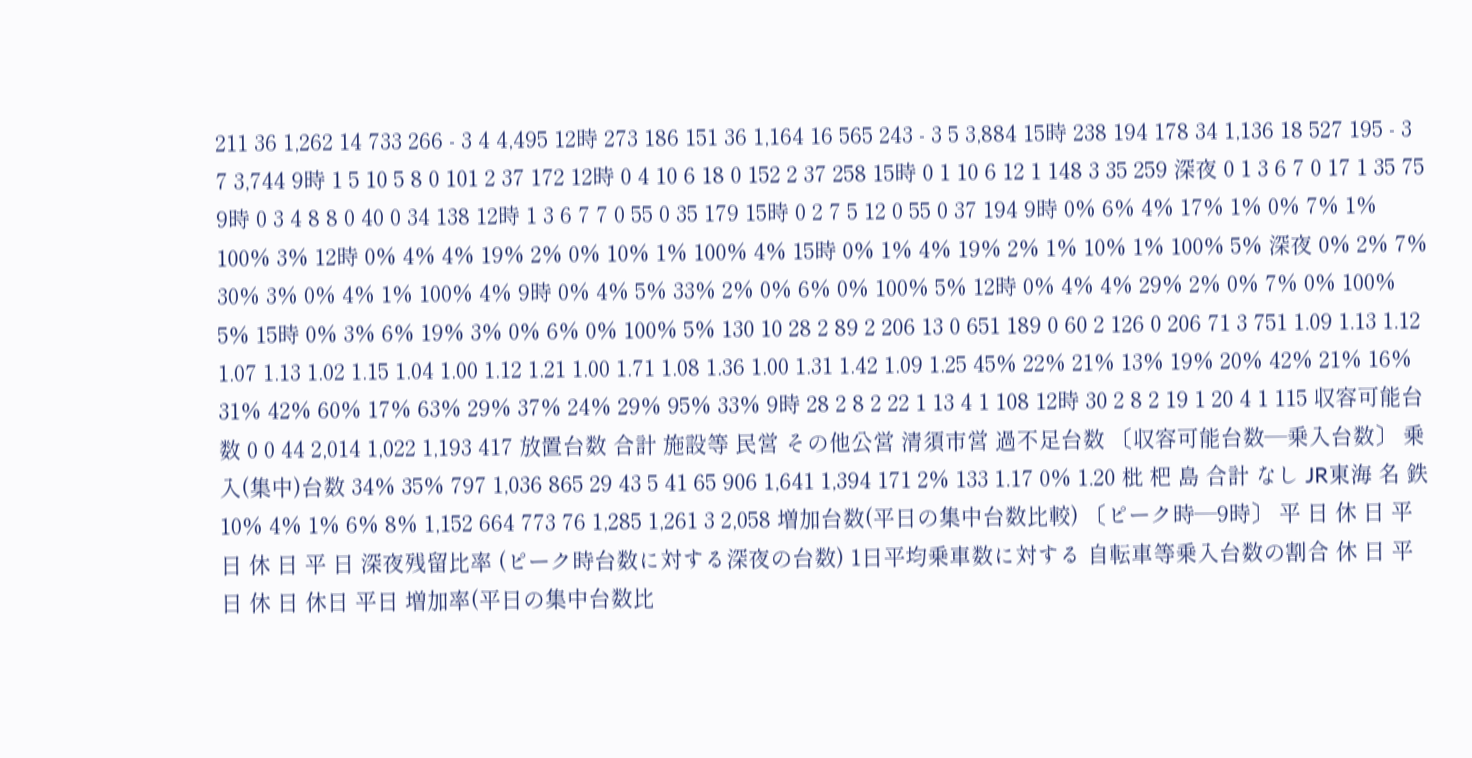211 36 1,262 14 733 266 - 3 4 4,495 12時 273 186 151 36 1,164 16 565 243 - 3 5 3,884 15時 238 194 178 34 1,136 18 527 195 - 3 7 3,744 9時 1 5 10 5 8 0 101 2 37 172 12時 0 4 10 6 18 0 152 2 37 258 15時 0 1 10 6 12 1 148 3 35 259 深夜 0 1 3 6 7 0 17 1 35 75 9時 0 3 4 8 8 0 40 0 34 138 12時 1 3 6 7 7 0 55 0 35 179 15時 0 2 7 5 12 0 55 0 37 194 9時 0% 6% 4% 17% 1% 0% 7% 1% 100% 3% 12時 0% 4% 4% 19% 2% 0% 10% 1% 100% 4% 15時 0% 1% 4% 19% 2% 1% 10% 1% 100% 5% 深夜 0% 2% 7% 30% 3% 0% 4% 1% 100% 4% 9時 0% 4% 5% 33% 2% 0% 6% 0% 100% 5% 12時 0% 4% 4% 29% 2% 0% 7% 0% 100% 5% 15時 0% 3% 6% 19% 3% 0% 6% 0% 100% 5% 130 10 28 2 89 2 206 13 0 651 189 0 60 2 126 0 206 71 3 751 1.09 1.13 1.12 1.07 1.13 1.02 1.15 1.04 1.00 1.12 1.21 1.00 1.71 1.08 1.36 1.00 1.31 1.42 1.09 1.25 45% 22% 21% 13% 19% 20% 42% 21% 16% 31% 42% 60% 17% 63% 29% 37% 24% 29% 95% 33% 9時 28 2 8 2 22 1 13 4 1 108 12時 30 2 8 2 19 1 20 4 1 115 収容可能台数 0 0 44 2,014 1,022 1,193 417 放置台数 合計 施設等 民営 その他公営 清須市営 過不足台数 〔収容可能台数―乗入台数〕 乗入(集中)台数 34% 35% 797 1,036 865 29 43 5 41 65 906 1,641 1,394 171 2% 133 1.17 0% 1.20 枇 杷 島 合計 なし JR東海 名 鉄 10% 4% 1% 6% 8% 1,152 664 773 76 1,285 1,261 3 2,058 増加台数(平日の集中台数比較) 〔ピーク時―9時〕 平 日 休 日 平 日 休 日 平 日 深夜残留比率 (ピーク時台数に対する深夜の台数) 1日平均乗車数に対する 自転車等乗入台数の割合 休 日 平 日 休 日 休日 平日 増加率(平日の集中台数比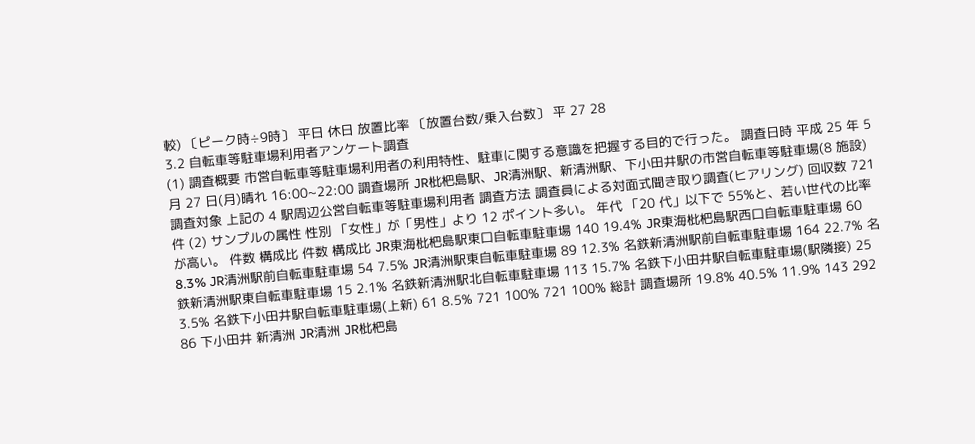較) 〔ピーク時÷9時〕 平日 休日 放置比率 〔放置台数/乗入台数〕 平 27 28
3.2 自転車等駐車場利用者アンケート調査
(1) 調査概要 市営自転車等駐車場利用者の利用特性、駐車に関する意識を把握する目的で行った。 調査日時 平成 25 年 5 月 27 日(月)晴れ 16:00~22:00 調査場所 JR枇杷島駅、JR清洲駅、新清洲駅、下小田井駅の市営自転車等駐車場(8 施設) 調査対象 上記の 4 駅周辺公営自転車等駐車場利用者 調査方法 調査員による対面式聞き取り調査(ヒアリング) 回収数 721 件 (2) サンプルの属性 性別 「女性」が「男性」より 12 ポイント多い。 年代 「20 代」以下で 55%と、若い世代の比率が高い。 件数 構成⽐ 件数 構成⽐ JR東海枇杷島駅東⼝⾃転⾞駐⾞場 140 19.4% JR東海枇杷島駅⻄⼝⾃転⾞駐⾞場 60 8.3% JR清洲駅前⾃転⾞駐⾞場 54 7.5% JR清洲駅東⾃転⾞駐⾞場 89 12.3% 名鉄新清洲駅前⾃転⾞駐⾞場 164 22.7% 名鉄新清洲駅東⾃転⾞駐⾞場 15 2.1% 名鉄新清洲駅北⾃転⾞駐⾞場 113 15.7% 名鉄下⼩⽥井駅⾃転⾞駐⾞場(駅隣接) 25 3.5% 名鉄下⼩⽥井駅⾃転⾞駐⾞場(上新) 61 8.5% 721 100% 721 100% 総計 調査場所 19.8% 40.5% 11.9% 143 292 86 下⼩⽥井 新清洲 JR清洲 JR枇杷島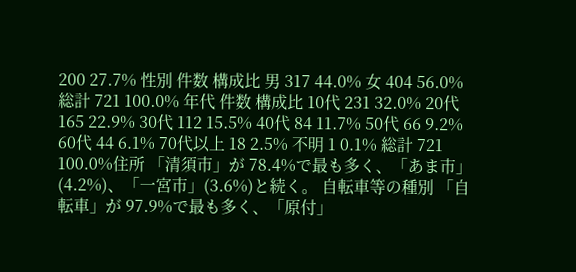200 27.7% 性別 件数 構成⽐ 男 317 44.0% ⼥ 404 56.0% 総計 721 100.0% 年代 件数 構成⽐ 10代 231 32.0% 20代 165 22.9% 30代 112 15.5% 40代 84 11.7% 50代 66 9.2% 60代 44 6.1% 70代以上 18 2.5% 不明 1 0.1% 総計 721 100.0%住所 「清須市」が 78.4%で最も多く、「あま市」(4.2%)、「一宮市」(3.6%)と続く。 自転車等の種別 「自転車」が 97.9%で最も多く、「原付」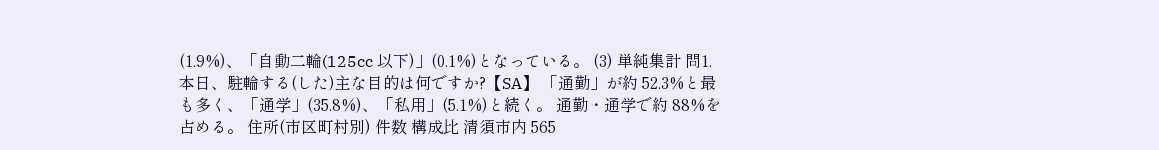(1.9%)、「自動二輪(125cc 以下)」(0.1%)となっている。 (3) 単純集計 問1. 本日、駐輪する(した)主な目的は何ですか?【SA】 「通勤」が約 52.3%と最も多く、「通学」(35.8%)、「私用」(5.1%)と続く。 通勤・通学で約 88%を占める。 住所(市区町村別) 件数 構成⽐ 清須市内 565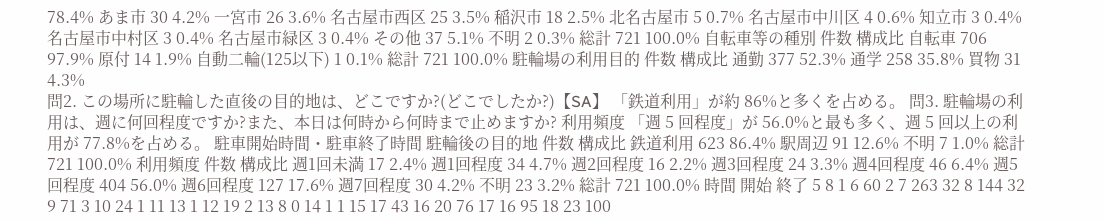78.4% あま市 30 4.2% ⼀宮市 26 3.6% 名古屋市⻄区 25 3.5% 稲沢市 18 2.5% 北名古屋市 5 0.7% 名古屋市中川区 4 0.6% 知⽴市 3 0.4% 名古屋市中村区 3 0.4% 名古屋市緑区 3 0.4% その他 37 5.1% 不明 2 0.3% 総計 721 100.0% ⾃転⾞等の種別 件数 構成⽐ ⾃転⾞ 706 97.9% 原付 14 1.9% ⾃動⼆輪(125以下) 1 0.1% 総計 721 100.0% 駐輪場の利⽤⽬的 件数 構成⽐ 通勤 377 52.3% 通学 258 35.8% 買物 31 4.3%
問2. この場所に駐輪した直後の目的地は、どこですか?(どこでしたか?)【SA】 「鉄道利用」が約 86%と多くを占める。 問3. 駐輪場の利用は、週に何回程度ですか?また、本日は何時から何時まで止めますか? 利用頻度 「週 5 回程度」が 56.0%と最も多く、週 5 回以上の利用が 77.8%を占める。 駐車開始時間・駐車終了時間 駐輪後の⽬的地 件数 構成⽐ 鉄道利⽤ 623 86.4% 駅周辺 91 12.6% 不明 7 1.0% 総計 721 100.0% 利⽤頻度 件数 構成⽐ 週1回未満 17 2.4% 週1回程度 34 4.7% 週2回程度 16 2.2% 週3回程度 24 3.3% 週4回程度 46 6.4% 週5回程度 404 56.0% 週6回程度 127 17.6% 週7回程度 30 4.2% 不明 23 3.2% 総計 721 100.0% 時間 開始 終了 5 8 1 6 60 2 7 263 32 8 144 32 9 71 3 10 24 1 11 13 1 12 19 2 13 8 0 14 1 1 15 17 43 16 20 76 17 16 95 18 23 100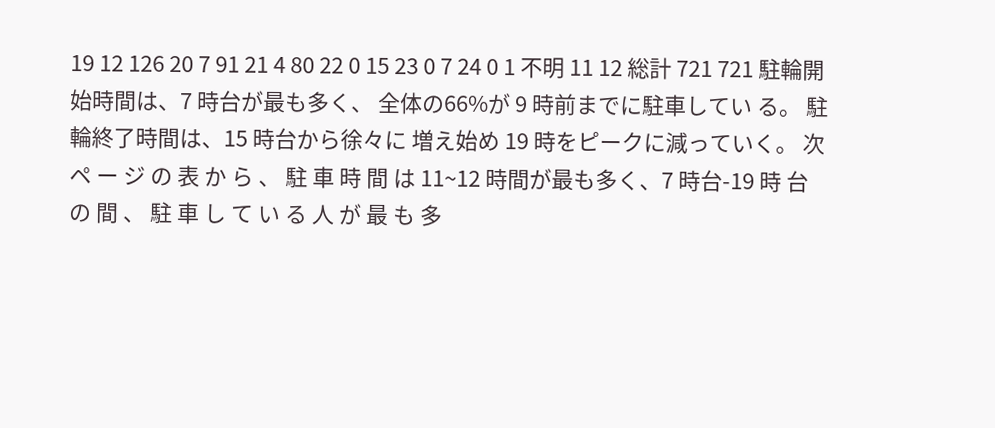19 12 126 20 7 91 21 4 80 22 0 15 23 0 7 24 0 1 不明 11 12 総計 721 721 駐輪開始時間は、7 時台が最も多く、 全体の66%が 9 時前までに駐車してい る。 駐輪終了時間は、15 時台から徐々に 増え始め 19 時をピークに減っていく。 次 ペ ー ジ の 表 か ら 、 駐 車 時 間 は 11~12 時間が最も多く、7 時台-19 時 台 の 間 、 駐 車 し て い る 人 が 最 も 多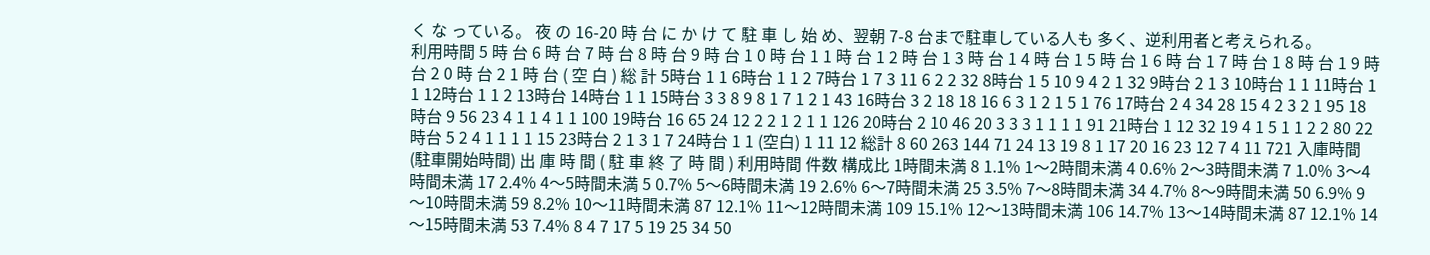く な っている。 夜 の 16-20 時 台 に か け て 駐 車 し 始 め、翌朝 7-8 台まで駐車している人も 多く、逆利用者と考えられる。
利用時間 5 時 台 6 時 台 7 時 台 8 時 台 9 時 台 1 0 時 台 1 1 時 台 1 2 時 台 1 3 時 台 1 4 時 台 1 5 時 台 1 6 時 台 1 7 時 台 1 8 時 台 1 9 時 台 2 0 時 台 2 1 時 台 ( 空 白 ) 総 計 5時台 1 1 6時台 1 1 2 7時台 1 7 3 11 6 2 2 32 8時台 1 5 10 9 4 2 1 32 9時台 2 1 3 10時台 1 1 11時台 1 1 12時台 1 1 2 13時台 14時台 1 1 15時台 3 3 8 9 8 1 7 1 2 1 43 16時台 3 2 18 18 16 6 3 1 2 1 5 1 76 17時台 2 4 34 28 15 4 2 3 2 1 95 18時台 9 56 23 4 1 1 4 1 1 100 19時台 16 65 24 12 2 2 1 2 1 1 126 20時台 2 10 46 20 3 3 3 1 1 1 1 91 21時台 1 12 32 19 4 1 5 1 1 2 2 80 22時台 5 2 4 1 1 1 1 15 23時台 2 1 3 1 7 24時台 1 1 (空白) 1 11 12 総計 8 60 263 144 71 24 13 19 8 1 17 20 16 23 12 7 4 11 721 入庫時間(駐車開始時間) 出 庫 時 間 ( 駐 車 終 了 時 間 ) 利⽤時間 件数 構成⽐ 1時間未満 8 1.1% 1〜2時間未満 4 0.6% 2〜3時間未満 7 1.0% 3〜4時間未満 17 2.4% 4〜5時間未満 5 0.7% 5〜6時間未満 19 2.6% 6〜7時間未満 25 3.5% 7〜8時間未満 34 4.7% 8〜9時間未満 50 6.9% 9〜10時間未満 59 8.2% 10〜11時間未満 87 12.1% 11〜12時間未満 109 15.1% 12〜13時間未満 106 14.7% 13〜14時間未満 87 12.1% 14〜15時間未満 53 7.4% 8 4 7 17 5 19 25 34 50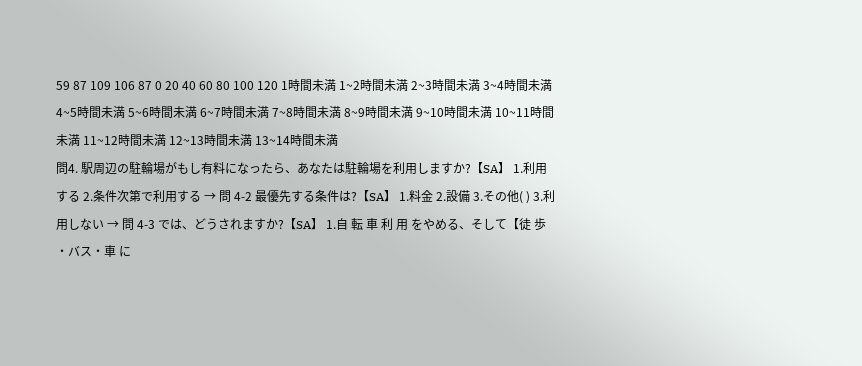59 87 109 106 87 0 20 40 60 80 100 120 1時間未満 1~2時間未満 2~3時間未満 3~4時間未満 4~5時間未満 5~6時間未満 6~7時間未満 7~8時間未満 8~9時間未満 9~10時間未満 10~11時間未満 11~12時間未満 12~13時間未満 13~14時間未満
問4. 駅周辺の駐輪場がもし有料になったら、あなたは駐輪場を利用しますか?【SA】 1.利用する 2.条件次第で利用する → 問 4-2 最優先する条件は?【SA】 1.料金 2.設備 3.その他( ) 3.利用しない → 問 4-3 では、どうされますか?【SA】 1.自 転 車 利 用 をやめる、そして【徒 歩 ・バス・車 に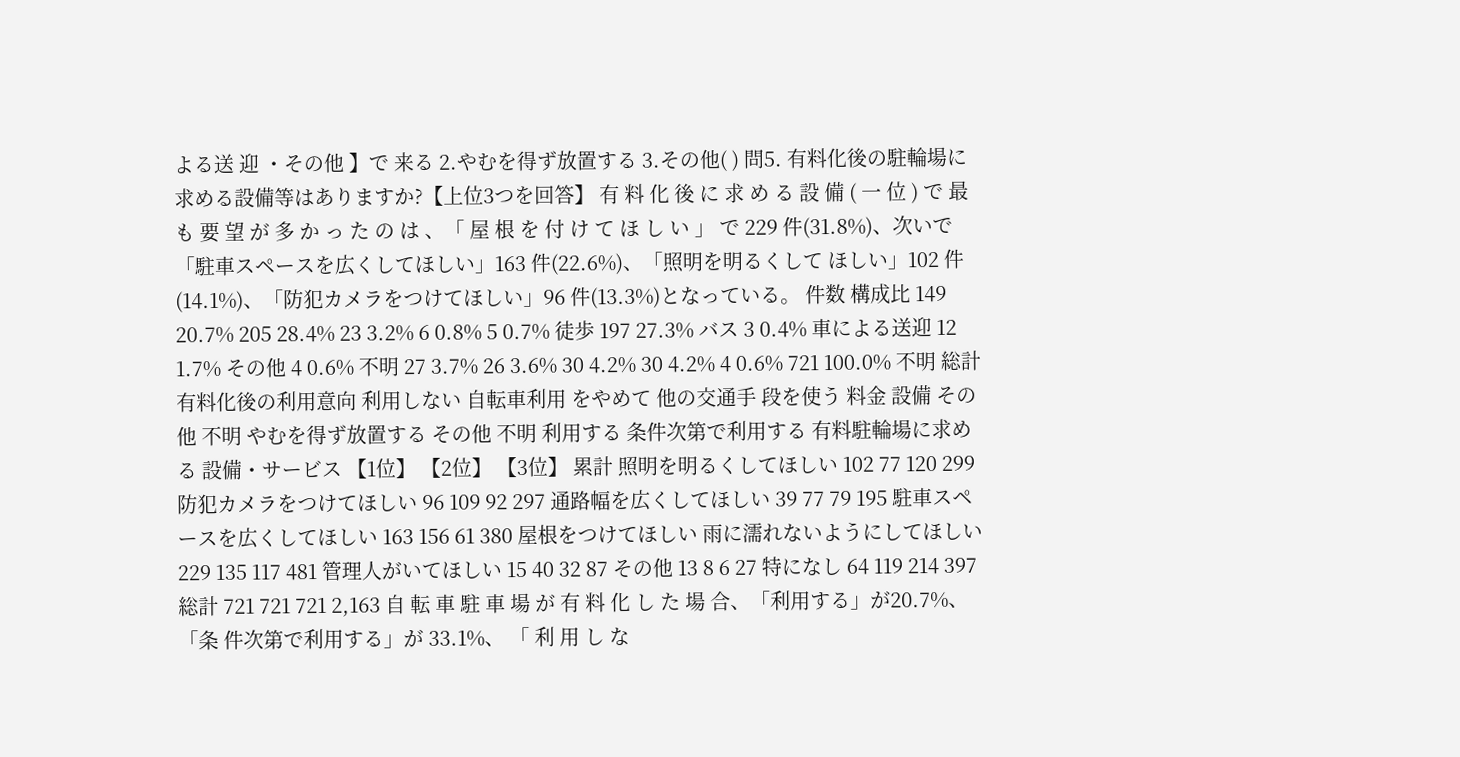よる送 迎 ・その他 】で 来る 2.やむを得ず放置する 3.その他( ) 問5. 有料化後の駐輪場に求める設備等はありますか?【上位3つを回答】 有 料 化 後 に 求 め る 設 備 ( 一 位 ) で 最 も 要 望 が 多 か っ た の は 、「 屋 根 を 付 け て ほ し い 」 で 229 件(31.8%)、次いで「駐車スペースを広くしてほしい」163 件(22.6%)、「照明を明るくして ほしい」102 件(14.1%)、「防犯カメラをつけてほしい」96 件(13.3%)となっている。 件数 構成⽐ 149 20.7% 205 28.4% 23 3.2% 6 0.8% 5 0.7% 徒歩 197 27.3% バス 3 0.4% ⾞による送迎 12 1.7% その他 4 0.6% 不明 27 3.7% 26 3.6% 30 4.2% 30 4.2% 4 0.6% 721 100.0% 不明 総計 有料化後の利⽤意向 利⽤しない ⾃転⾞利⽤ をやめて 他の交通⼿ 段を使う 料⾦ 設備 その他 不明 やむを得ず放置する その他 不明 利⽤する 条件次第で利⽤する 有料駐輪場に求める 設備・サービス 【1位】 【2位】 【3位】 累計 照明を明るくしてほしい 102 77 120 299 防犯カメラをつけてほしい 96 109 92 297 通路幅を広くしてほしい 39 77 79 195 駐⾞スペースを広くしてほしい 163 156 61 380 屋根をつけてほしい ⾬に濡れないようにしてほしい 229 135 117 481 管理⼈がいてほしい 15 40 32 87 その他 13 8 6 27 特になし 64 119 214 397 総計 721 721 721 2,163 自 転 車 駐 車 場 が 有 料 化 し た 場 合、「利用する」が20.7%、「条 件次第で利用する」が 33.1%、 「 利 用 し な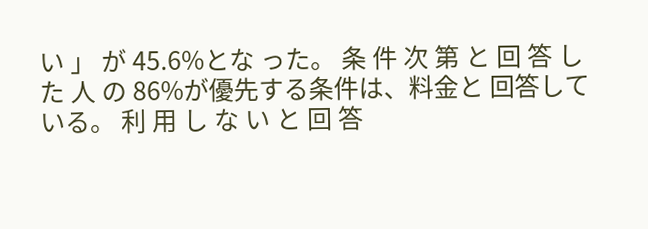い 」 が 45.6%とな った。 条 件 次 第 と 回 答 し た 人 の 86%が優先する条件は、料金と 回答している。 利 用 し な い と 回 答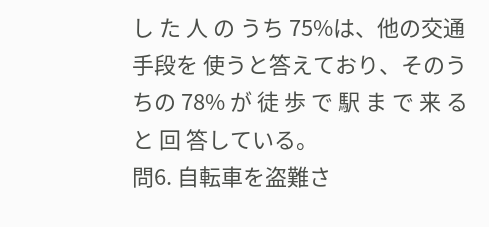し た 人 の うち 75%は、他の交通手段を 使うと答えており、そのうちの 78% が 徒 歩 で 駅 ま で 来 る と 回 答している。
問6. 自転車を盗難さ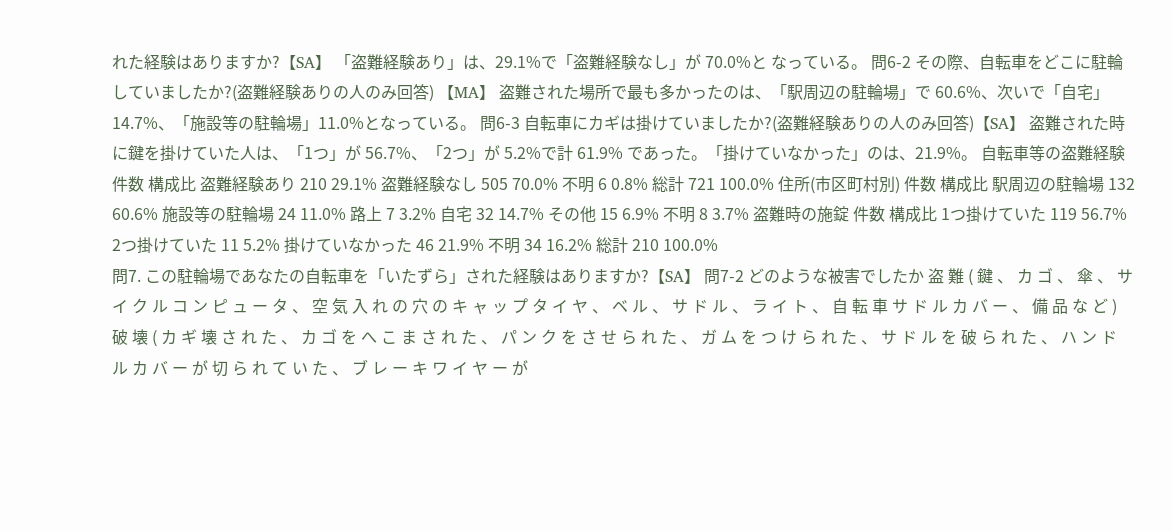れた経験はありますか?【SA】 「盗難経験あり」は、29.1%で「盗難経験なし」が 70.0%と なっている。 問6-2 その際、自転車をどこに駐輪していましたか?(盗難経験ありの人のみ回答) 【MA】 盗難された場所で最も多かったのは、「駅周辺の駐輪場」で 60.6%、次いで「自宅」 14.7%、「施設等の駐輪場」11.0%となっている。 問6-3 自転車にカギは掛けていましたか?(盗難経験ありの人のみ回答)【SA】 盗難された時に鍵を掛けていた人は、「1つ」が 56.7%、「2つ」が 5.2%で計 61.9% であった。「掛けていなかった」のは、21.9%。 ⾃転⾞等の盗難経験 件数 構成⽐ 盗難経験あり 210 29.1% 盗難経験なし 505 70.0% 不明 6 0.8% 総計 721 100.0% 住所(市区町村別) 件数 構成⽐ 駅周辺の駐輪場 132 60.6% 施設等の駐輪場 24 11.0% 路上 7 3.2% ⾃宅 32 14.7% その他 15 6.9% 不明 8 3.7% 盗難時の施錠 件数 構成⽐ 1つ掛けていた 119 56.7% 2つ掛けていた 11 5.2% 掛けていなかった 46 21.9% 不明 34 16.2% 総計 210 100.0%
問7. この駐輪場であなたの自転車を「いたずら」された経験はありますか?【SA】 問7-2 どのような被害でしたか 盗 難 ( 鍵 、 カ ゴ 、 傘 、 サ イ ク ル コ ン ピ ュ ー タ 、 空 気 入 れ の 穴 の キ ャ ッ プ タ イ ヤ 、 ベ ル 、 サ ド ル 、 ラ イ ト 、 自 転 車 サ ド ル カ バ ー 、 備 品 な ど ) 破 壊 ( カ ギ 壊 さ れ た 、 カ ゴ を へ こ ま さ れ た 、 パ ン ク を さ せ ら れ た 、 ガ ム を つ け ら れ た 、 サ ド ル を 破 ら れ た 、 ハ ン ド ル カ バ ー が 切 ら れ て い た 、 ブ レ ー キ ワ イ ヤ ー が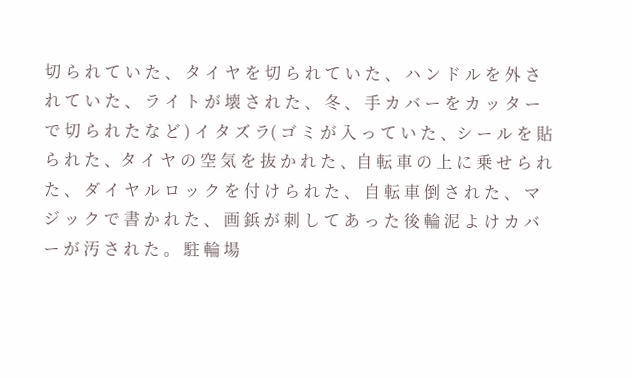切 ら れ て い た 、 タ イ ヤ を 切 ら れ て い た 、 ハ ン ド ル を 外 さ れ て い た 、 ラ イ ト が 壊 さ れ た 、 冬 、 手 カ バ ー を カ ッ タ ー で 切 ら れ た な ど ) イ タ ズ ラ( ゴ ミ が 入 っ て い た 、シ ー ル を 貼 ら れ た 、タ イ ヤ の 空 気 を 抜 か れ た 、自 転 車 の 上 に 乗 せ ら れ た 、 ダ イ ヤ ル ロ ッ ク を 付 け ら れ た 、 自 転 車 倒 さ れ た 、 マ ジ ッ ク で 書 か れ た 、 画 鋲 が 刺 し て あ っ た 後 輪 泥 よ け カ バ ー が 汚 さ れ た 。 駐 輪 場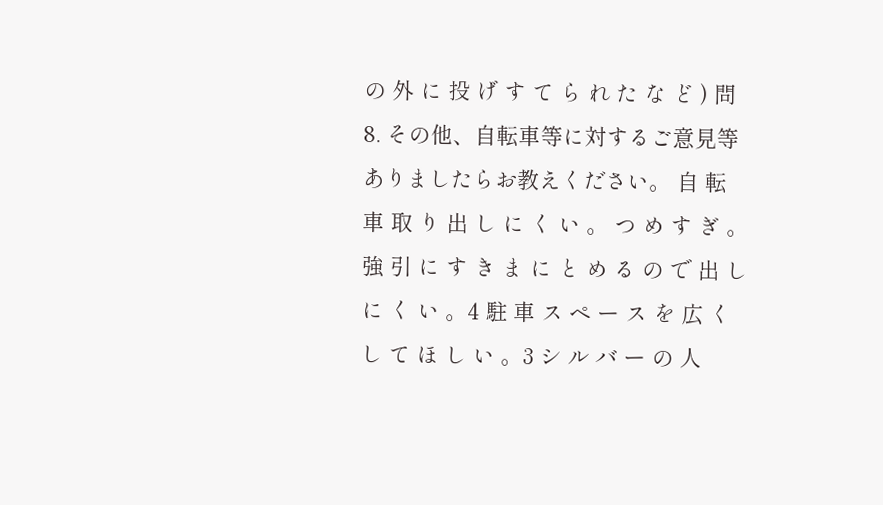の 外 に 投 げ す て ら れ た な ど ) 問8. その他、自転車等に対するご意見等ありましたらお教えください。 自 転 車 取 り 出 し に く い 。 つ め す ぎ 。 強 引 に す き ま に と め る の で 出 し に く い 。4 駐 車 ス ペ ー ス を 広 く し て ほ し い 。3 シ ル バ ー の 人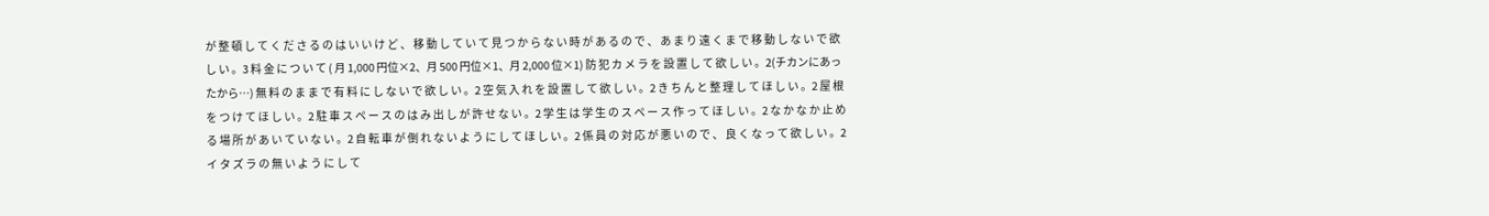が 整 頓 し て く だ さ る の は い い け ど 、 移 動 し て い て 見 つ か ら な い 時 が あ る の で 、 あ ま り 遠 く ま で 移 動 し な い で 欲 し い 。3 料 金 に つ い て ( 月 1,000 円位×2、月 500 円位×1、月 2,000 位×1) 防 犯 カ メ ラ を 設 置 し て 欲 し い 。2(チカンにあったから…) 無 料 の ま ま で 有 料 に し な い で 欲 し い 。2 空 気 入 れ を 設 置 し て 欲 し い 。2 き ち ん と 整 理 し て ほ し い 。2 屋 根 を つ け て ほ し い 。2 駐 車 ス ペ ー ス の は み 出 し が 許 せ な い 。2 学 生 は 学 生 の ス ペ ー ス 作 っ て ほ し い 。2 な か な か 止 め る 場 所 が あ い て い な い 。2 自 転 車 が 倒 れ な い よ う に し て ほ し い 。2 係 員 の 対 応 が 悪 い の で 、 良 く な っ て 欲 し い 。2 イ タ ズ ラ の 無 い よ う に し て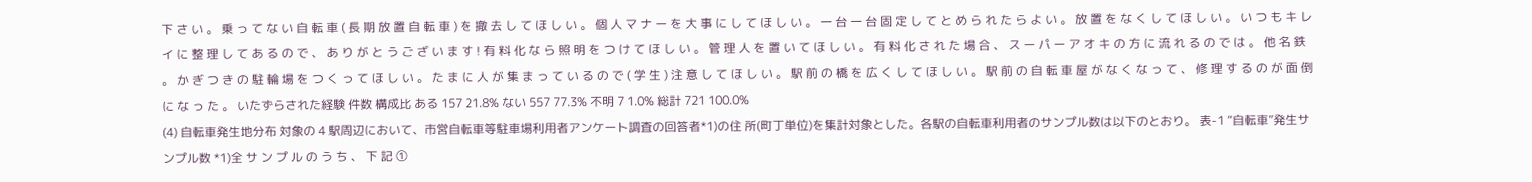下 さ い 。 乗 っ て な い 自 転 車 ( 長 期 放 置 自 転 車 ) を 撤 去 し て ほ し い 。 個 人 マ ナ ー を 大 事 に し て ほ し い 。 一 台 一 台 固 定 し て と め ら れ た ら よ い 。 放 置 を な く し て ほ し い 。 い つ も キ レ イ に 整 理 し て あ る の で 、 あ り が と う ご ざ い ま す ! 有 料 化 な ら 照 明 を つ け て ほ し い 。 管 理 人 を 置 い て ほ し い 。 有 料 化 さ れ た 場 合 、 ス ー パ ー ア オ キ の 方 に 流 れ る の で は 。 他 名 鉄 。 か ぎ つ き の 駐 輪 場 を つ く っ て ほ し い 。 た ま に 人 が 集 ま っ て い る の で ( 学 生 ) 注 意 し て ほ し い 。 駅 前 の 橋 を 広 く し て ほ し い 。 駅 前 の 自 転 車 屋 が な く な っ て 、 修 理 す る の が 面 倒 に な っ た 。 いたずらされた経験 件数 構成⽐ ある 157 21.8% ない 557 77.3% 不明 7 1.0% 総計 721 100.0%
(4) 自転車発生地分布 対象の 4 駅周辺において、市営自転車等駐車場利用者アンケート調査の回答者*1)の住 所(町丁単位)を集計対象とした。各駅の自転車利用者のサンプル数は以下のとおり。 表-1 “自転車”発生サンプル数 *1)全 サ ン プ ル の う ち 、 下 記 ①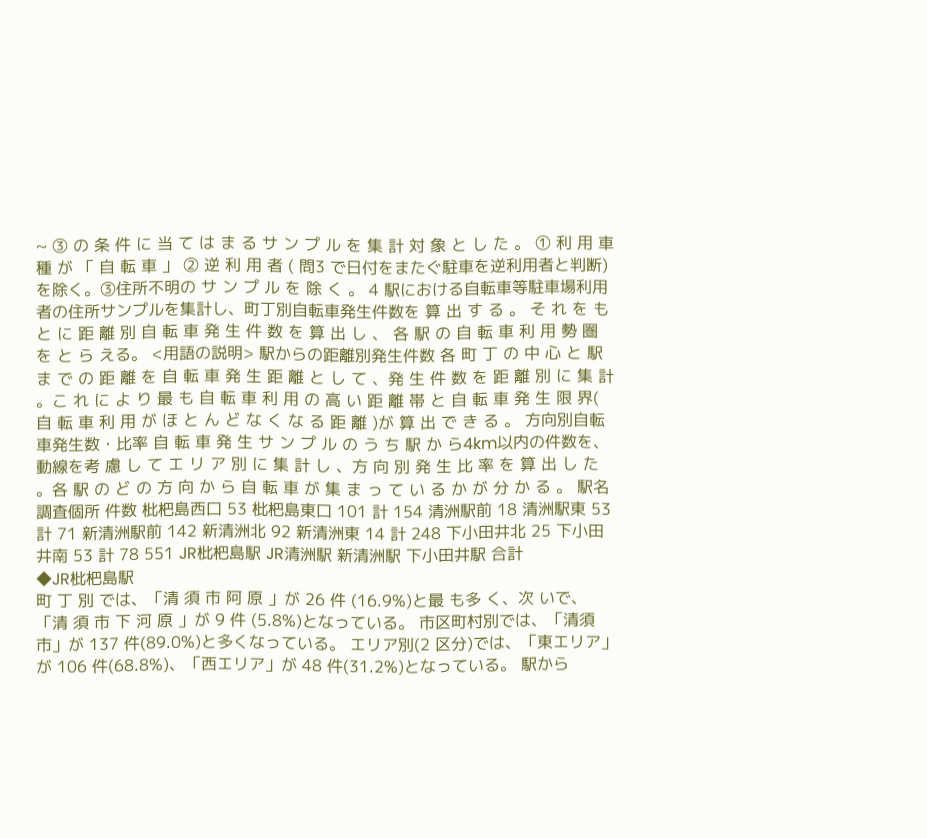~ ③ の 条 件 に 当 て は ま る サ ン プ ル を 集 計 対 象 と し た 。 ① 利 用 車 種 が 「 自 転 車 」 ② 逆 利 用 者 ( 問3 で日付をまたぐ駐車を逆利用者と判断)を除く。③住所不明の サ ン プ ル を 除 く 。 4 駅における自転車等駐車場利用者の住所サンプルを集計し、町丁別自転車発生件数を 算 出 す る 。 そ れ を も と に 距 離 別 自 転 車 発 生 件 数 を 算 出 し 、 各 駅 の 自 転 車 利 用 勢 圏 を と ら える。 <用語の説明> 駅からの距離別発生件数 各 町 丁 の 中 心 と 駅 ま で の 距 離 を 自 転 車 発 生 距 離 と し て 、発 生 件 数 を 距 離 別 に 集 計 。こ れ に よ り 最 も 自 転 車 利 用 の 高 い 距 離 帯 と 自 転 車 発 生 限 界( 自 転 車 利 用 が ほ と ん ど な く な る 距 離 )が 算 出 で き る 。 方向別自転車発生数・比率 自 転 車 発 生 サ ン プ ル の う ち 駅 か ら4km以内の件数を、動線を考 慮 し て エ リ ア 別 に 集 計 し 、方 向 別 発 生 比 率 を 算 出 し た 。各 駅 の ど の 方 向 か ら 自 転 車 が 集 ま っ て い る か が 分 か る 。 駅名 調査個所 件数 枇杷島⻄⼝ 53 枇杷島東⼝ 101 計 154 清洲駅前 18 清洲駅東 53 計 71 新清洲駅前 142 新清洲北 92 新清洲東 14 計 248 下⼩⽥井北 25 下⼩⽥井南 53 計 78 551 JR枇杷島駅 JR清洲駅 新清洲駅 下⼩⽥井駅 合計
◆JR枇杷島駅
町 丁 別 では、「清 須 市 阿 原 」が 26 件 (16.9%)と最 も多 く、次 いで、「清 須 市 下 河 原 」が 9 件 (5.8%)となっている。 市区町村別では、「清須市」が 137 件(89.0%)と多くなっている。 エリア別(2 区分)では、「東エリア」が 106 件(68.8%)、「西エリア」が 48 件(31.2%)となっている。 駅から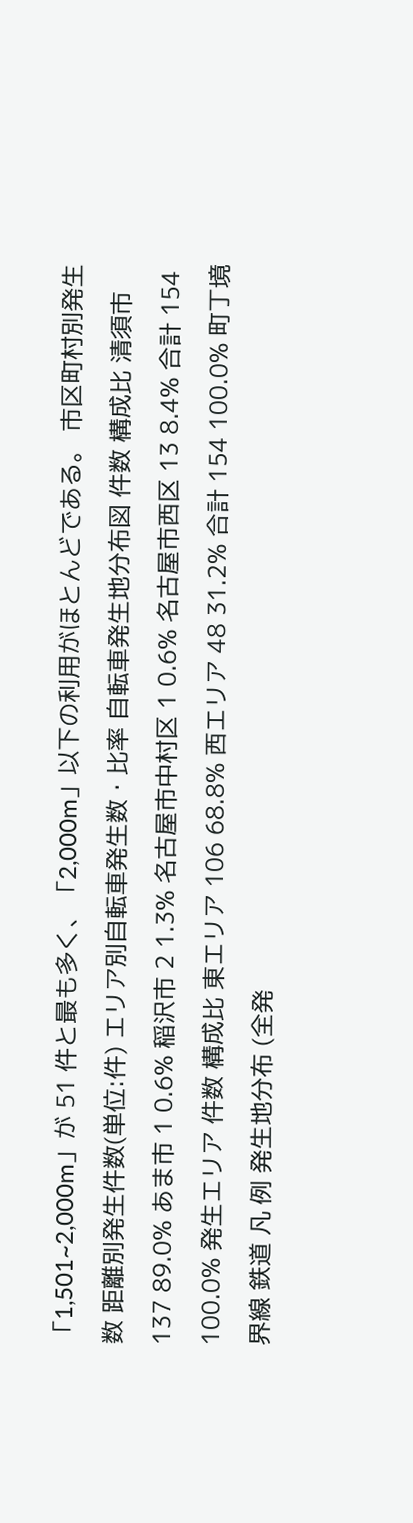「1,501~2,000m」が 51 件と最も多く、「2,000m」以下の利用がほとんどである。 市区町村別発生数 距離別発生件数(単位:件) エリア別自転車発生数・比率 自転車発生地分布図 件数 構成⽐ 清須市 137 89.0% あま市 1 0.6% 稲沢市 2 1.3% 名古屋市中村区 1 0.6% 名古屋市⻄区 13 8.4% 合計 154 100.0% 発⽣エリア 件数 構成⽐ 東エリア 106 68.8% ⻄エリア 48 31.2% 合計 154 100.0% 町丁境界線 鉄道 凡 例 発生地分布 (全発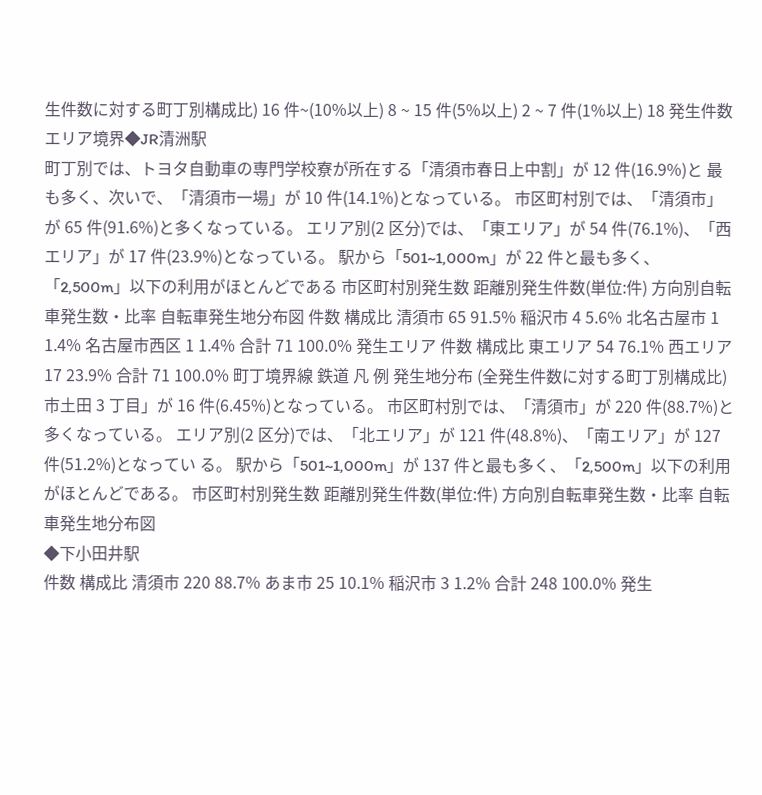生件数に対する町丁別構成比) 16 件~(10%以上) 8 ~ 15 件(5%以上) 2 ~ 7 件(1%以上) 18 発生件数 エリア境界◆JR清洲駅
町丁別では、トヨタ自動車の専門学校寮が所在する「清須市春日上中割」が 12 件(16.9%)と 最も多く、次いで、「清須市一場」が 10 件(14.1%)となっている。 市区町村別では、「清須市」が 65 件(91.6%)と多くなっている。 エリア別(2 区分)では、「東エリア」が 54 件(76.1%)、「西エリア」が 17 件(23.9%)となっている。 駅から「501~1,000m」が 22 件と最も多く、「2,500m」以下の利用がほとんどである 市区町村別発生数 距離別発生件数(単位:件) 方向別自転車発生数・比率 自転車発生地分布図 件数 構成⽐ 清須市 65 91.5% 稲沢市 4 5.6% 北名古屋市 1 1.4% 名古屋市⻄区 1 1.4% 合計 71 100.0% 発⽣エリア 件数 構成⽐ 東エリア 54 76.1% ⻄エリア 17 23.9% 合計 71 100.0% 町丁境界線 鉄道 凡 例 発生地分布 (全発生件数に対する町丁別構成比)市土田 3 丁目」が 16 件(6.45%)となっている。 市区町村別では、「清須市」が 220 件(88.7%)と多くなっている。 エリア別(2 区分)では、「北エリア」が 121 件(48.8%)、「南エリア」が 127 件(51.2%)となってい る。 駅から「501~1,000m」が 137 件と最も多く、「2,500m」以下の利用がほとんどである。 市区町村別発生数 距離別発生件数(単位:件) 方向別自転車発生数・比率 自転車発生地分布図
◆下小田井駅
件数 構成⽐ 清須市 220 88.7% あま市 25 10.1% 稲沢市 3 1.2% 合計 248 100.0% 発⽣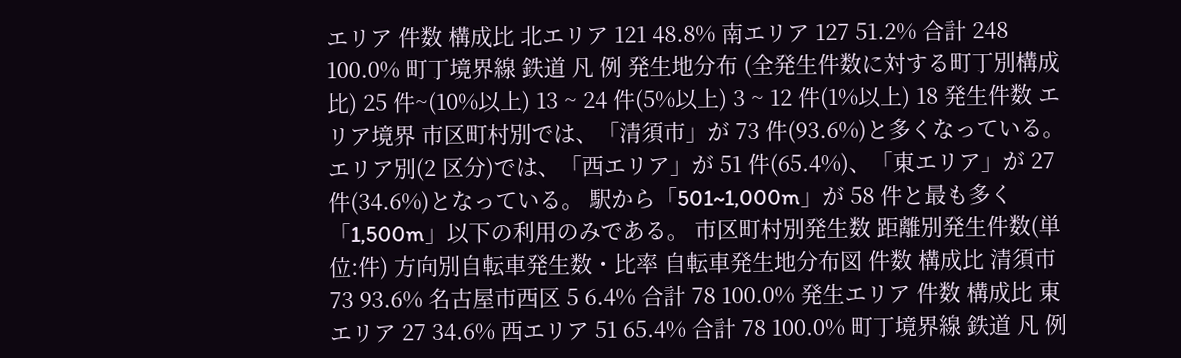エリア 件数 構成⽐ 北エリア 121 48.8% 南エリア 127 51.2% 合計 248 100.0% 町丁境界線 鉄道 凡 例 発生地分布 (全発生件数に対する町丁別構成比) 25 件~(10%以上) 13 ~ 24 件(5%以上) 3 ~ 12 件(1%以上) 18 発生件数 エリア境界 市区町村別では、「清須市」が 73 件(93.6%)と多くなっている。 エリア別(2 区分)では、「西エリア」が 51 件(65.4%)、「東エリア」が 27 件(34.6%)となっている。 駅から「501~1,000m」が 58 件と最も多く「1,500m」以下の利用のみである。 市区町村別発生数 距離別発生件数(単位:件) 方向別自転車発生数・比率 自転車発生地分布図 件数 構成⽐ 清須市 73 93.6% 名古屋市⻄区 5 6.4% 合計 78 100.0% 発⽣エリア 件数 構成⽐ 東エリア 27 34.6% ⻄エリア 51 65.4% 合計 78 100.0% 町丁境界線 鉄道 凡 例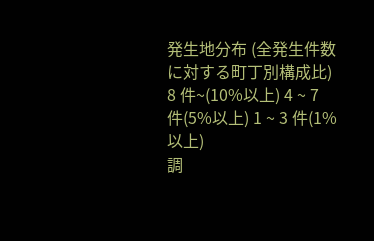発生地分布 (全発生件数に対する町丁別構成比) 8 件~(10%以上) 4 ~ 7 件(5%以上) 1 ~ 3 件(1%以上)
調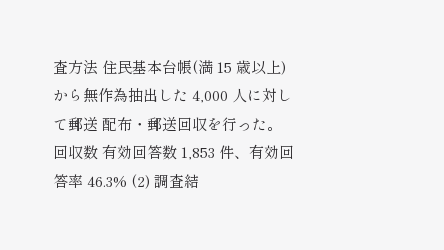査方法 住民基本台帳(満 15 歳以上)から無作為抽出した 4,000 人に対して郵送 配布・郵送回収を行った。 回収数 有効回答数 1,853 件、有効回答率 46.3% (2) 調査結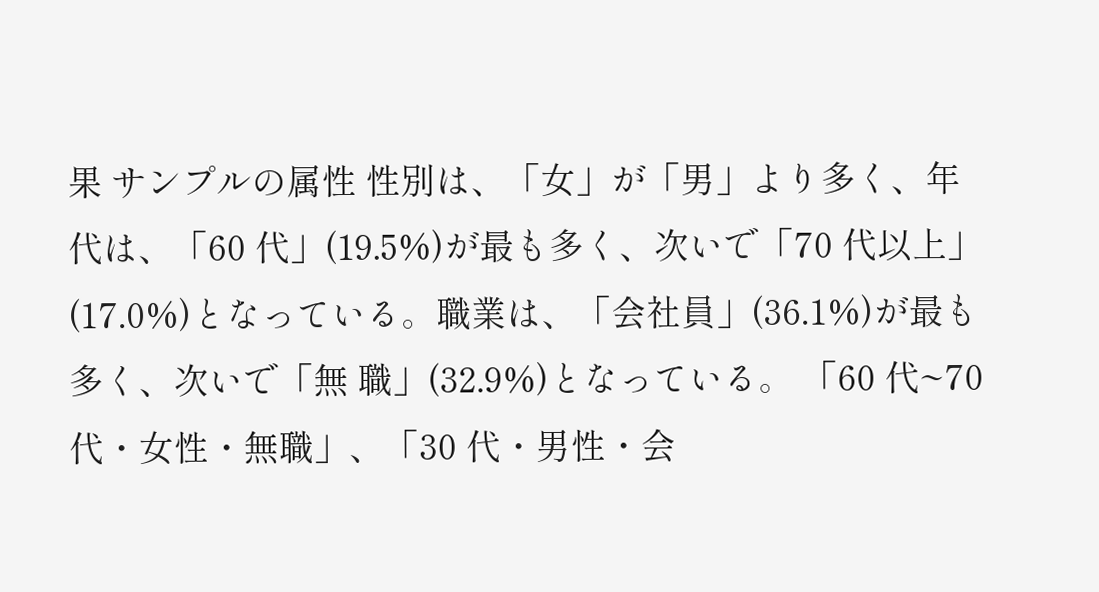果 サンプルの属性 性別は、「女」が「男」より多く、年代は、「60 代」(19.5%)が最も多く、次いで「70 代以上」(17.0%)となっている。職業は、「会社員」(36.1%)が最も多く、次いで「無 職」(32.9%)となっている。 「60 代~70 代・女性・無職」、「30 代・男性・会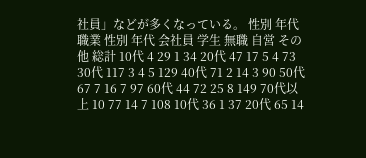社員」などが多くなっている。 性別 年代 職業 性別 年代 会社員 学⽣ 無職 ⾃営 その他 総計 10代 4 29 1 34 20代 47 17 5 4 73 30代 117 3 4 5 129 40代 71 2 14 3 90 50代 67 7 16 7 97 60代 44 72 25 8 149 70代以上 10 77 14 7 108 10代 36 1 37 20代 65 14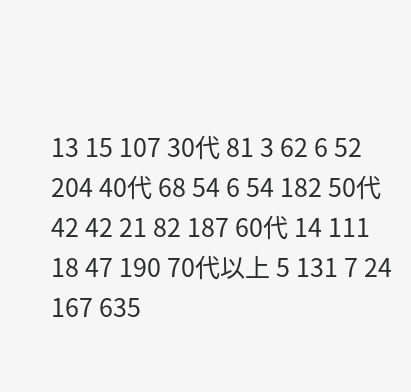13 15 107 30代 81 3 62 6 52 204 40代 68 54 6 54 182 50代 42 42 21 82 187 60代 14 111 18 47 190 70代以上 5 131 7 24 167 635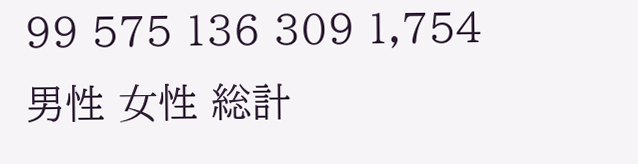99 575 136 309 1,754 男性 ⼥性 総計